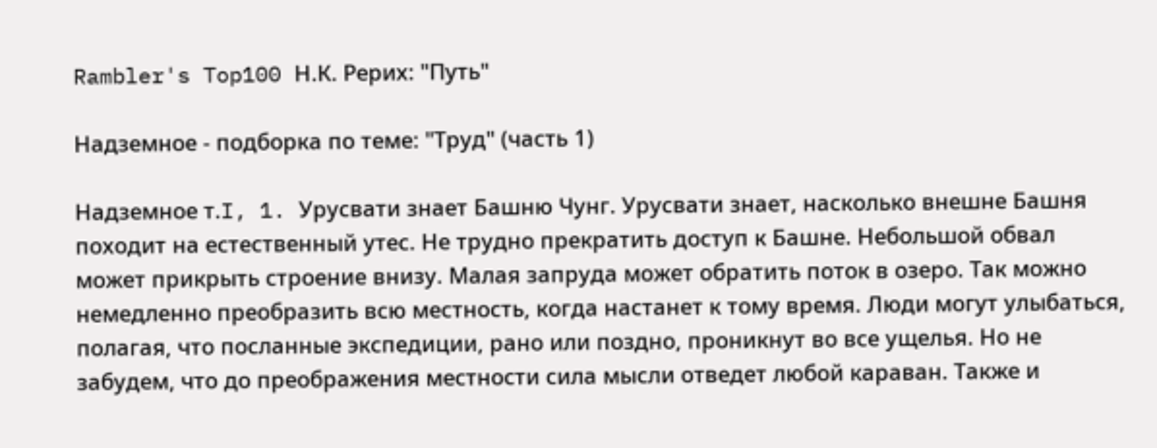Rambler's Top100 Н.К. Рерих: "Путь"

Надземное - подборка по теме: "Труд" (часть 1)

Надземное т.I, 1. Урусвати знает Башню Чунг. Урусвати знает, насколько внешне Башня походит на естественный утес. Не трудно прекратить доступ к Башне. Небольшой обвал может прикрыть строение внизу. Малая запруда может обратить поток в озеро. Так можно немедленно преобразить всю местность, когда настанет к тому время. Люди могут улыбаться, полагая, что посланные экспедиции, рано или поздно, проникнут во все ущелья. Но не забудем, что до преображения местности сила мысли отведет любой караван. Также и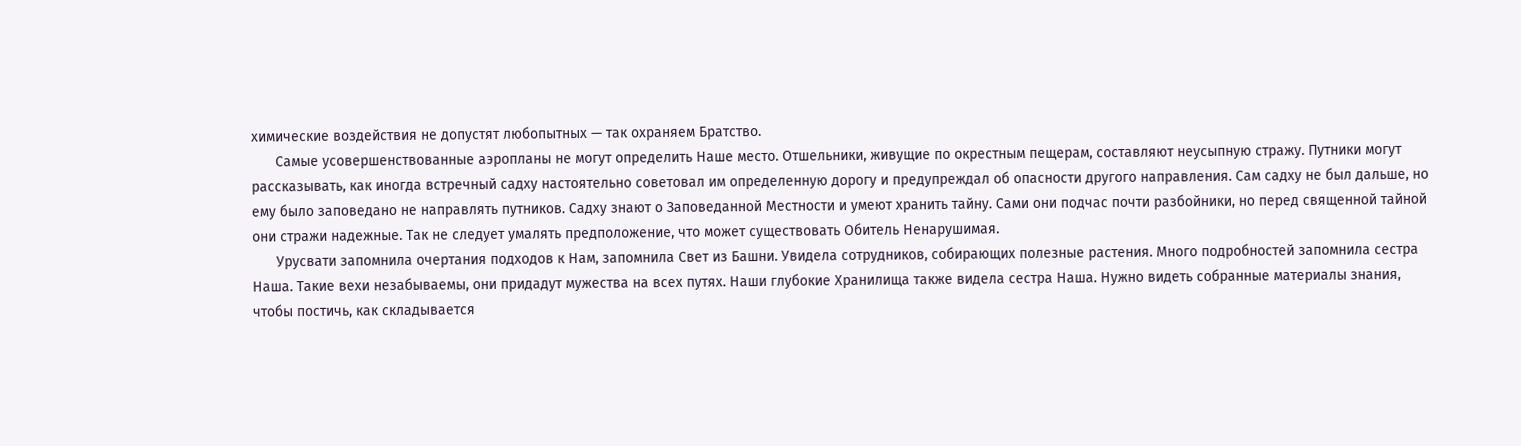химические воздействия не допустят любопытных — так охраняем Братство.
      Самые усовершенствованные аэропланы не могут определить Наше место. Отшельники, живущие по окрестным пещерам, составляют неусыпную стражу. Путники могут рассказывать, как иногда встречный садху настоятельно советовал им определенную дорогу и предупреждал об опасности другого направления. Сам садху не был дальше, но ему было заповедано не направлять путников. Садху знают о Заповеданной Местности и умеют хранить тайну. Сами они подчас почти разбойники, но перед священной тайной они стражи надежные. Так не следует умалять предположение, что может существовать Обитель Ненарушимая.
      Урусвати запомнила очертания подходов к Нам, запомнила Свет из Башни. Увидела сотрудников, собирающих полезные растения. Много подробностей запомнила сестра Наша. Такие вехи незабываемы, они придадут мужества на всех путях. Наши глубокие Хранилища также видела сестра Наша. Нужно видеть собранные материалы знания, чтобы постичь, как складывается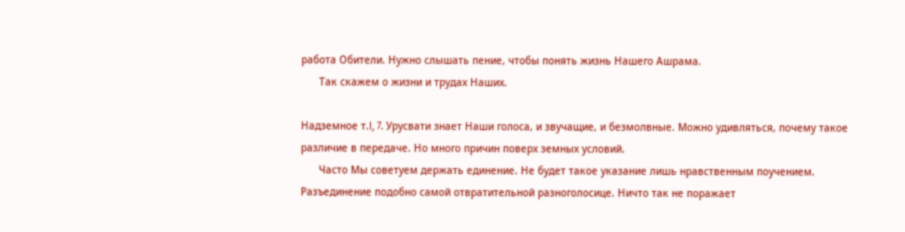работа Обители. Нужно слышать пение, чтобы понять жизнь Нашего Ашрама.
      Так скажем о жизни и трудах Наших.

Надземное т.I, 7. Урусвати знает Наши голоса, и звучащие, и безмолвные. Можно удивляться, почему такое различие в передаче. Но много причин поверх земных условий.
      Часто Мы советуем держать единение. Не будет такое указание лишь нравственным поучением. Разъединение подобно самой отвратительной разноголосице. Ничто так не поражает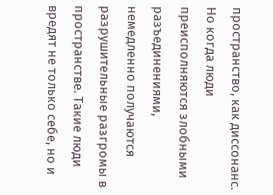пространство, как диссонанс. Но когда люди преисполняются злобными разъединениями, немедленно получаются разрушительные разгромы в пространстве. Такие люди вредят не только себе, но и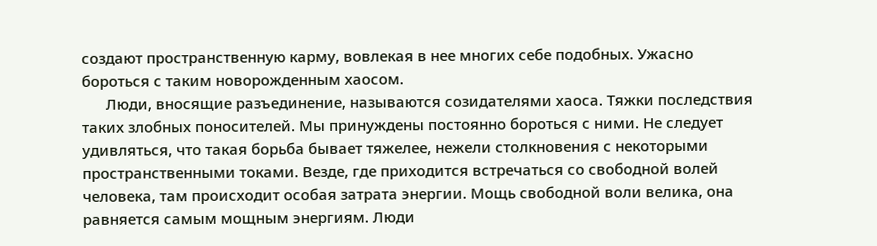создают пространственную карму, вовлекая в нее многих себе подобных. Ужасно бороться с таким новорожденным хаосом.
      Люди, вносящие разъединение, называются созидателями хаоса. Тяжки последствия таких злобных поносителей. Мы принуждены постоянно бороться с ними. Не следует удивляться, что такая борьба бывает тяжелее, нежели столкновения с некоторыми пространственными токами. Везде, где приходится встречаться со свободной волей человека, там происходит особая затрата энергии. Мощь свободной воли велика, она равняется самым мощным энергиям. Люди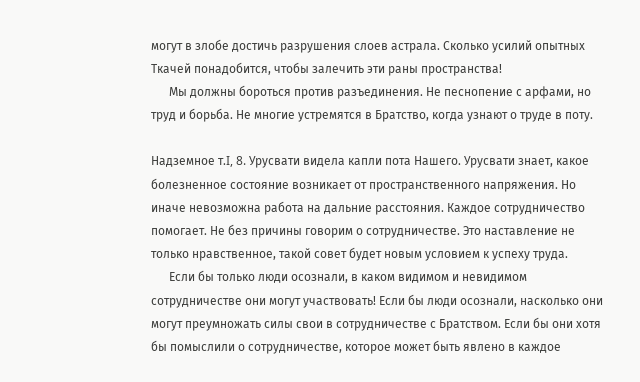могут в злобе достичь разрушения слоев астрала. Сколько усилий опытных Ткачей понадобится, чтобы залечить эти раны пространства!
      Мы должны бороться против разъединения. Не песнопение с арфами, но труд и борьба. Не многие устремятся в Братство, когда узнают о труде в поту.

Надземное т.I, 8. Урусвати видела капли пота Нашего. Урусвати знает, какое болезненное состояние возникает от пространственного напряжения. Но иначе невозможна работа на дальние расстояния. Каждое сотрудничество помогает. Не без причины говорим о сотрудничестве. Это наставление не только нравственное, такой совет будет новым условием к успеху труда.
      Если бы только люди осознали, в каком видимом и невидимом сотрудничестве они могут участвовать! Если бы люди осознали, насколько они могут преумножать силы свои в сотрудничестве с Братством. Если бы они хотя бы помыслили о сотрудничестве, которое может быть явлено в каждое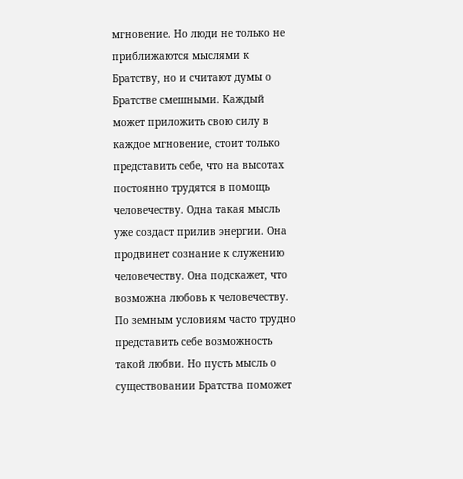мгновение. Но люди не только не приближаются мыслями к Братству, но и считают думы о Братстве смешными. Каждый может приложить свою силу в каждое мгновение, стоит только представить себе, что на высотах постоянно трудятся в помощь человечеству. Одна такая мысль уже создаст прилив энергии. Она продвинет сознание к служению человечеству. Она подскажет, что возможна любовь к человечеству. По земным условиям часто трудно представить себе возможность такой любви. Но пусть мысль о существовании Братства поможет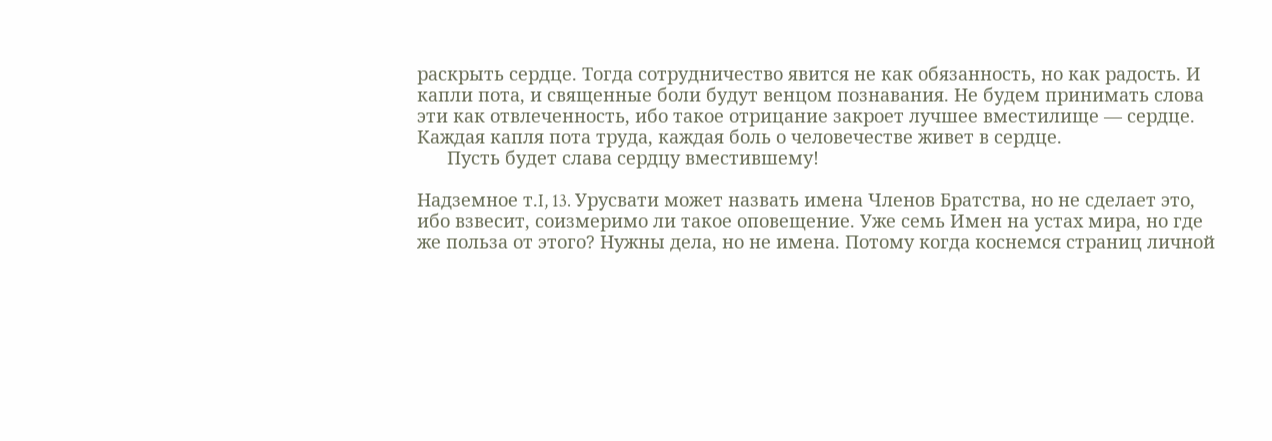раскрыть сердце. Тогда сотрудничество явится не как обязанность, но как радость. И капли пота, и священные боли будут венцом познавания. Не будем принимать слова эти как отвлеченность, ибо такое отрицание закроет лучшее вместилище — сердце. Каждая капля пота труда, каждая боль о человечестве живет в сердце.
      Пусть будет слава сердцу вместившему!

Надземное т.I, 13. Урусвати может назвать имена Членов Братства, но не сделает это, ибо взвесит, соизмеримо ли такое оповещение. Уже семь Имен на устах мира, но где же польза от этого? Нужны дела, но не имена. Потому когда коснемся страниц личной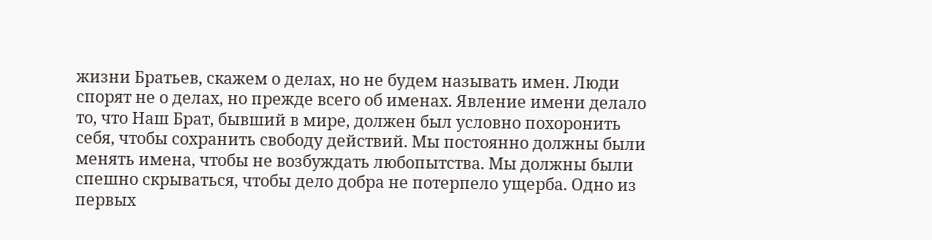жизни Братьев, скажем о делах, но не будем называть имен. Люди спорят не о делах, но прежде всего об именах. Явление имени делало то, что Наш Брат, бывший в мире, должен был условно похоронить себя, чтобы сохранить свободу действий. Мы постоянно должны были менять имена, чтобы не возбуждать любопытства. Мы должны были спешно скрываться, чтобы дело добра не потерпело ущерба. Одно из первых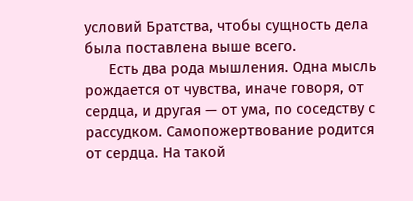условий Братства, чтобы сущность дела была поставлена выше всего.
      Есть два рода мышления. Одна мысль рождается от чувства, иначе говоря, от сердца, и другая — от ума, по соседству с рассудком. Самопожертвование родится от сердца. На такой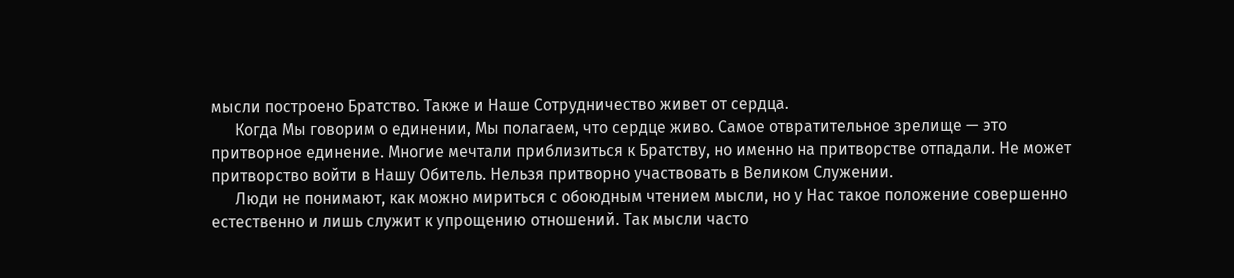мысли построено Братство. Также и Наше Сотрудничество живет от сердца.
      Когда Мы говорим о единении, Мы полагаем, что сердце живо. Самое отвратительное зрелище — это притворное единение. Многие мечтали приблизиться к Братству, но именно на притворстве отпадали. Не может притворство войти в Нашу Обитель. Нельзя притворно участвовать в Великом Служении.
      Люди не понимают, как можно мириться с обоюдным чтением мысли, но у Нас такое положение совершенно естественно и лишь служит к упрощению отношений. Так мысли часто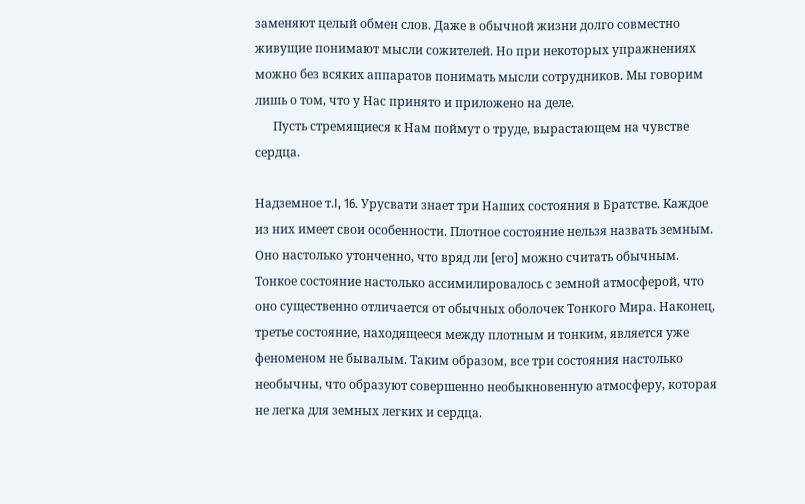заменяют целый обмен слов. Даже в обычной жизни долго совместно живущие понимают мысли сожителей. Но при некоторых упражнениях можно без всяких аппаратов понимать мысли сотрудников. Мы говорим лишь о том, что у Нас принято и приложено на деле.
      Пусть стремящиеся к Нам поймут о труде, вырастающем на чувстве сердца.

Надземное т.I, 16. Урусвати знает три Наших состояния в Братстве. Каждое из них имеет свои особенности. Плотное состояние нельзя назвать земным. Оно настолько утонченно, что вряд ли [его] можно считать обычным. Тонкое состояние настолько ассимилировалось с земной атмосферой, что оно существенно отличается от обычных оболочек Тонкого Мира. Наконец, третье состояние, находящееся между плотным и тонким, является уже феноменом не бывалым. Таким образом, все три состояния настолько необычны, что образуют совершенно необыкновенную атмосферу, которая не легка для земных легких и сердца.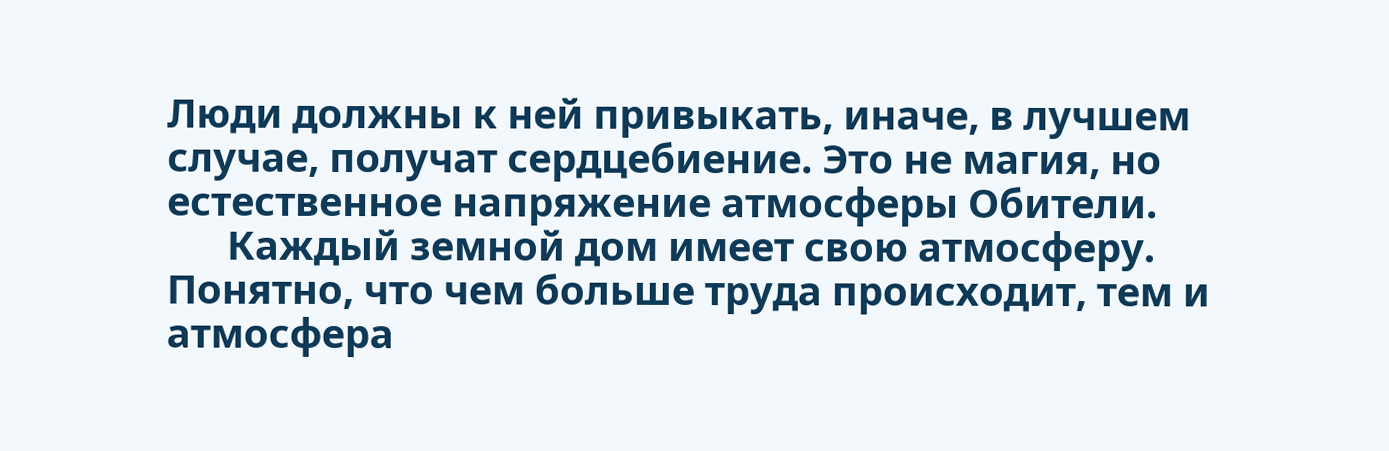Люди должны к ней привыкать, иначе, в лучшем случае, получат сердцебиение. Это не магия, но естественное напряжение атмосферы Обители.
      Каждый земной дом имеет свою атмосферу. Понятно, что чем больше труда происходит, тем и атмосфера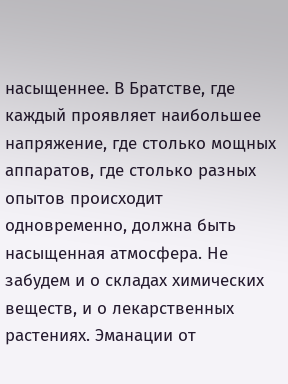насыщеннее. В Братстве, где каждый проявляет наибольшее напряжение, где столько мощных аппаратов, где столько разных опытов происходит одновременно, должна быть насыщенная атмосфера. Не забудем и о складах химических веществ, и о лекарственных растениях. Эманации от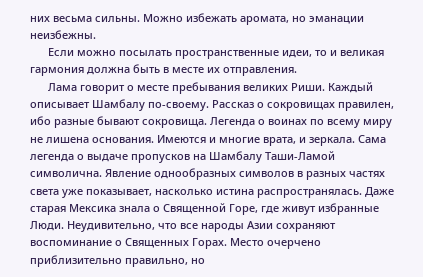них весьма сильны. Можно избежать аромата, но эманации неизбежны.
      Если можно посылать пространственные идеи, то и великая гармония должна быть в месте их отправления.
      Лама говорит о месте пребывания великих Риши. Каждый описывает Шамбалу по-своему. Рассказ о сокровищах правилен, ибо разные бывают сокровища. Легенда о воинах по всему миру не лишена основания. Имеются и многие врата, и зеркала. Сама легенда о выдаче пропусков на Шамбалу Таши-Ламой символична. Явление однообразных символов в разных частях света уже показывает, насколько истина распространялась. Даже старая Мексика знала о Священной Горе, где живут избранные Люди. Неудивительно, что все народы Азии сохраняют воспоминание о Священных Горах. Место очерчено приблизительно правильно, но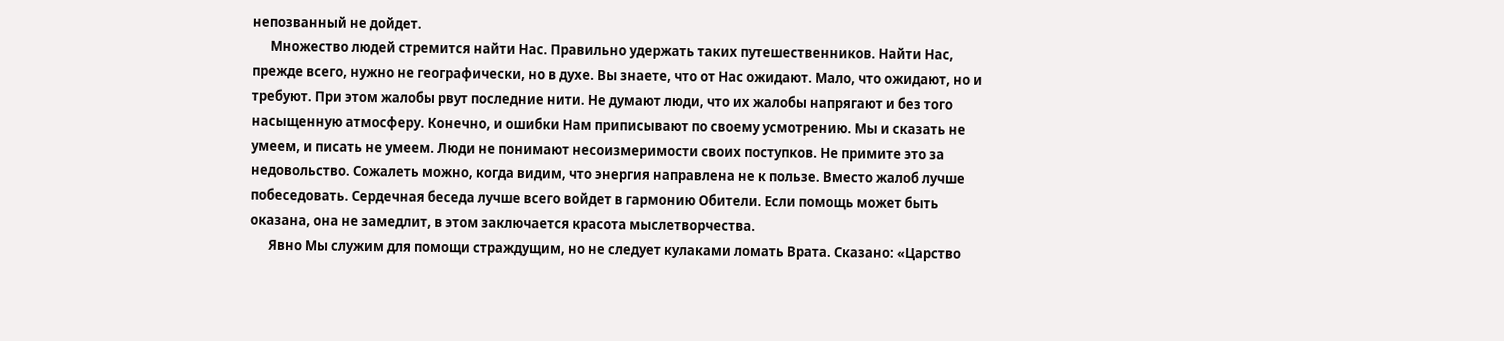непозванный не дойдет.
      Множество людей стремится найти Нас. Правильно удержать таких путешественников. Найти Нас, прежде всего, нужно не географически, но в духе. Вы знаете, что от Нас ожидают. Мало, что ожидают, но и требуют. При этом жалобы рвут последние нити. Не думают люди, что их жалобы напрягают и без того насыщенную атмосферу. Конечно, и ошибки Нам приписывают по своему усмотрению. Мы и сказать не умеем, и писать не умеем. Люди не понимают несоизмеримости своих поступков. Не примите это за недовольство. Сожалеть можно, когда видим, что энергия направлена не к пользе. Вместо жалоб лучше побеседовать. Сердечная беседа лучше всего войдет в гармонию Обители. Если помощь может быть оказана, она не замедлит, в этом заключается красота мыслетворчества.
      Явно Мы служим для помощи страждущим, но не следует кулаками ломать Врата. Сказано: «Царство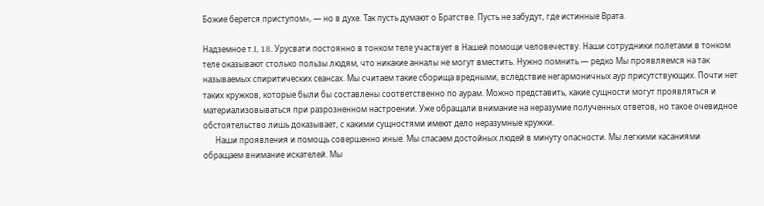Божие берется приступом», — но в духе. Так пусть думают о Братстве. Пусть не забудут, где истинные Врата.

Надземное т.I, 18. Урусвати постоянно в тонком теле участвует в Нашей помощи человечеству. Наши сотрудники полетами в тонком теле оказывают столько пользы людям, что никакие анналы не могут вместить. Нужно помнить — редко Мы проявляемся на так называемых спиритических сеансах. Мы считаем такие сборища вредными, вследствие негармоничных аур присутствующих. Почти нет таких кружков, которые были бы составлены соответственно по аурам. Можно представить, какие сущности могут проявляться и материализовываться при разрозненном настроении. Уже обращали внимание на неразумие полученных ответов, но такое очевидное обстоятельство лишь доказывает, с какими сущностями имеют дело неразумные кружки.
      Наши проявления и помощь совершенно иные. Мы спасаем достойных людей в минуту опасности. Мы легкими касаниями обращаем внимание искателей. Мы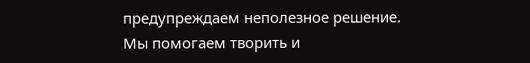предупреждаем неполезное решение. Мы помогаем творить и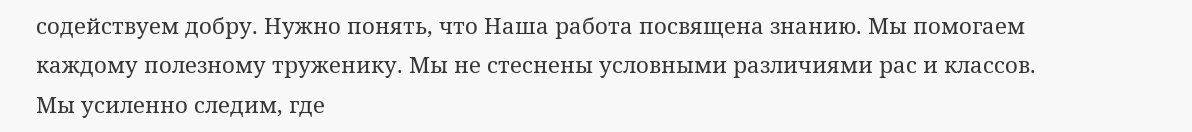содействуем добру. Нужно понять, что Наша работа посвящена знанию. Мы помогаем каждому полезному труженику. Мы не стеснены условными различиями рас и классов. Мы усиленно следим, где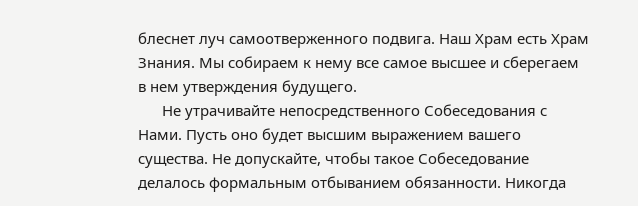блеснет луч самоотверженного подвига. Наш Храм есть Храм Знания. Мы собираем к нему все самое высшее и сберегаем в нем утверждения будущего.
      Не утрачивайте непосредственного Собеседования с Нами. Пусть оно будет высшим выражением вашего существа. Не допускайте, чтобы такое Собеседование делалось формальным отбыванием обязанности. Никогда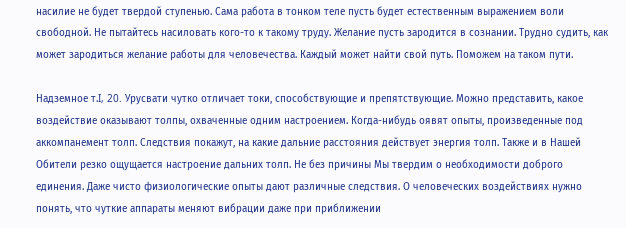насилие не будет твердой ступенью. Сама работа в тонком теле пусть будет естественным выражением воли свободной. Не пытайтесь насиловать кого-то к такому труду. Желание пусть зародится в сознании. Трудно судить, как может зародиться желание работы для человечества. Каждый может найти свой путь. Поможем на таком пути.

Надземное т.I, 20. Урусвати чутко отличает токи, способствующие и препятствующие. Можно представить, какое воздействие оказывают толпы, охваченные одним настроением. Когда-нибудь оявят опыты, произведенные под аккомпанемент толп. Следствия покажут, на какие дальние расстояния действует энергия толп. Также и в Нашей Обители резко ощущается настроение дальних толп. Не без причины Мы твердим о необходимости доброго единения. Даже чисто физиологические опыты дают различные следствия. О человеческих воздействиях нужно понять, что чуткие аппараты меняют вибрации даже при приближении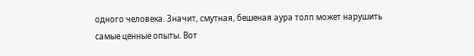одного человека. Значит, смутная, бешеная аура толп может нарушить самые ценные опыты. Вот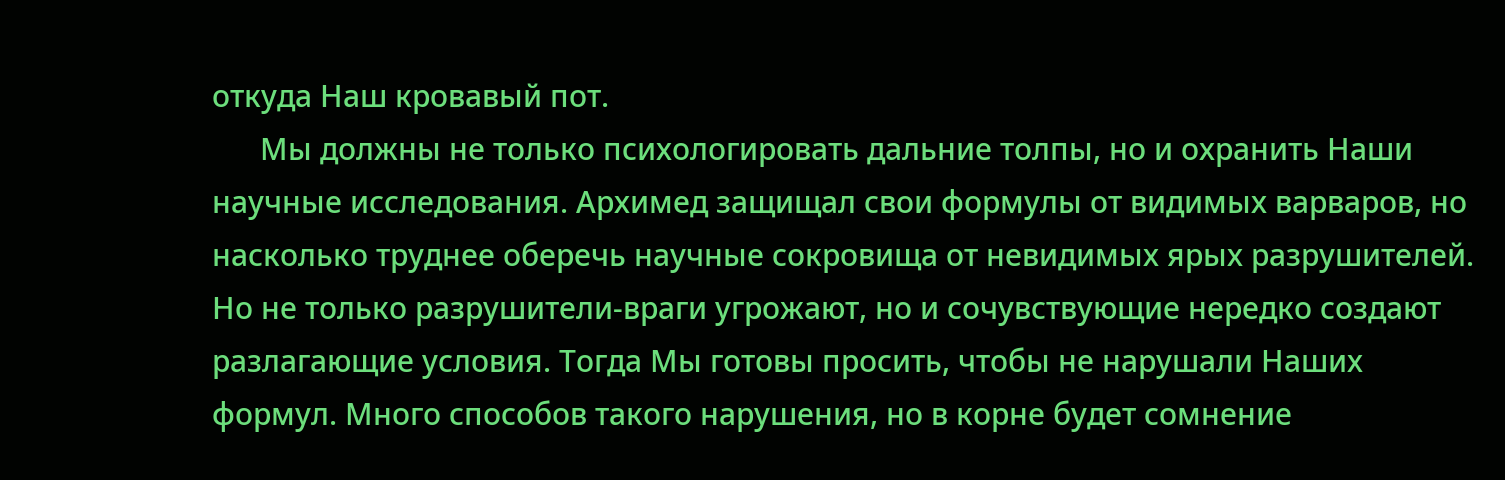откуда Наш кровавый пот.
      Мы должны не только психологировать дальние толпы, но и охранить Наши научные исследования. Архимед защищал свои формулы от видимых варваров, но насколько труднее оберечь научные сокровища от невидимых ярых разрушителей. Но не только разрушители-враги угрожают, но и сочувствующие нередко создают разлагающие условия. Тогда Мы готовы просить, чтобы не нарушали Наших формул. Много способов такого нарушения, но в корне будет сомнение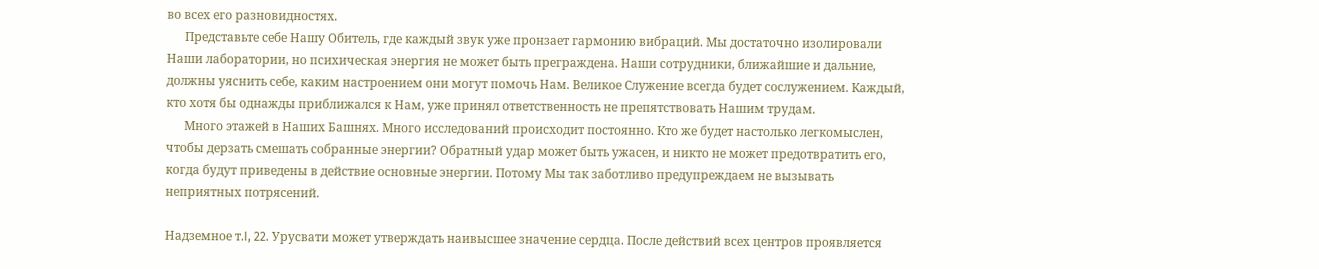во всех его разновидностях.
      Представьте себе Нашу Обитель, где каждый звук уже пронзает гармонию вибраций. Мы достаточно изолировали Наши лаборатории, но психическая энергия не может быть преграждена. Наши сотрудники, ближайшие и дальние, должны уяснить себе, каким настроением они могут помочь Нам. Великое Служение всегда будет сослужением. Каждый, кто хотя бы однажды приближался к Нам, уже принял ответственность не препятствовать Нашим трудам.
      Много этажей в Наших Башнях. Много исследований происходит постоянно. Кто же будет настолько легкомыслен, чтобы дерзать смешать собранные энергии? Обратный удар может быть ужасен, и никто не может предотвратить его, когда будут приведены в действие основные энергии. Потому Мы так заботливо предупреждаем не вызывать неприятных потрясений.

Надземное т.I, 22. Урусвати может утверждать наивысшее значение сердца. После действий всех центров проявляется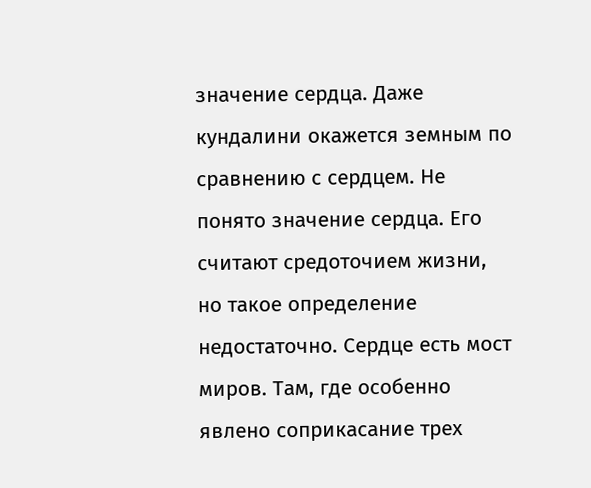значение сердца. Даже кундалини окажется земным по сравнению с сердцем. Не понято значение сердца. Его считают средоточием жизни, но такое определение недостаточно. Сердце есть мост миров. Там, где особенно явлено соприкасание трех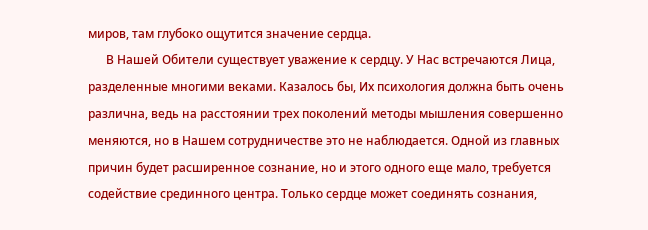миров, там глубоко ощутится значение сердца.
      В Нашей Обители существует уважение к сердцу. У Нас встречаются Лица, разделенные многими веками. Казалось бы, Их психология должна быть очень различна, ведь на расстоянии трех поколений методы мышления совершенно меняются, но в Нашем сотрудничестве это не наблюдается. Одной из главных причин будет расширенное сознание, но и этого одного еще мало, требуется содействие срединного центра. Только сердце может соединять сознания,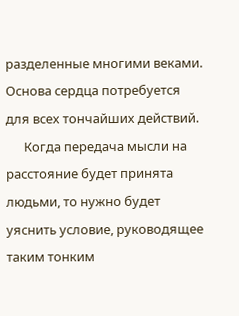разделенные многими веками. Основа сердца потребуется для всех тончайших действий.
      Когда передача мысли на расстояние будет принята людьми, то нужно будет уяснить условие, руководящее таким тонким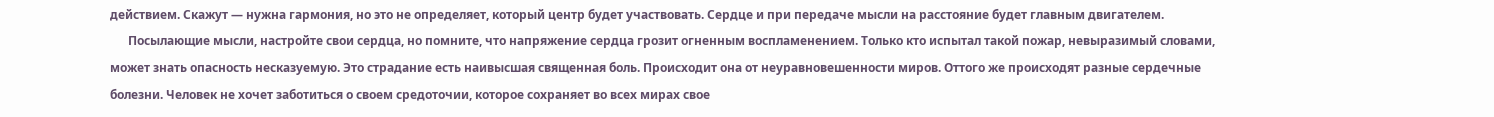действием. Скажут — нужна гармония, но это не определяет, который центр будет участвовать. Сердце и при передаче мысли на расстояние будет главным двигателем.
      Посылающие мысли, настройте свои сердца, но помните, что напряжение сердца грозит огненным воспламенением. Только кто испытал такой пожар, невыразимый словами, может знать опасность несказуемую. Это страдание есть наивысшая священная боль. Происходит она от неуравновешенности миров. Оттого же происходят разные сердечные болезни. Человек не хочет заботиться о своем средоточии, которое сохраняет во всех мирах свое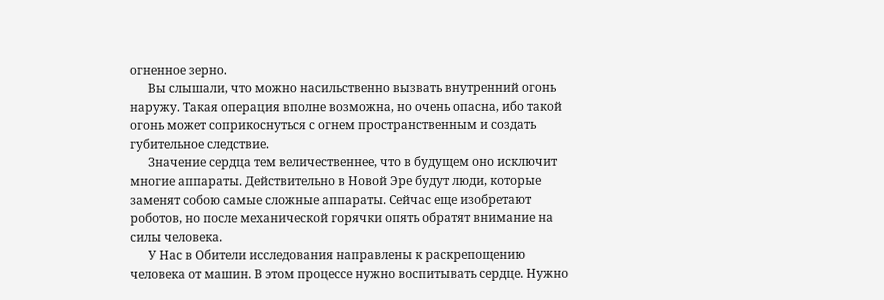огненное зерно.
      Вы слышали, что можно насильственно вызвать внутренний огонь наружу. Такая операция вполне возможна, но очень опасна, ибо такой огонь может соприкоснуться с огнем пространственным и создать губительное следствие.
      Значение сердца тем величественнее, что в будущем оно исключит многие аппараты. Действительно в Новой Эре будут люди, которые заменят собою самые сложные аппараты. Сейчас еще изобретают роботов, но после механической горячки опять обратят внимание на силы человека.
      У Нас в Обители исследования направлены к раскрепощению человека от машин. В этом процессе нужно воспитывать сердце. Нужно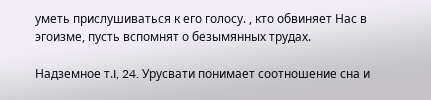уметь прислушиваться к его голосу. , кто обвиняет Нас в эгоизме, пусть вспомнят о безымянных трудах.

Надземное т.I, 24. Урусвати понимает соотношение сна и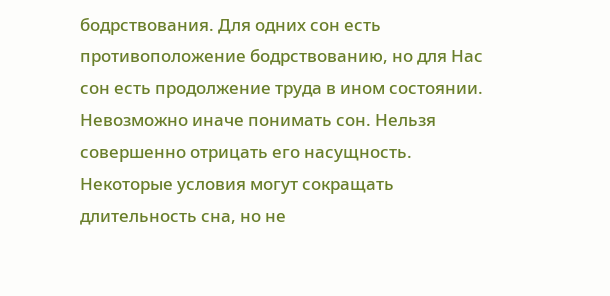бодрствования. Для одних сон есть противоположение бодрствованию, но для Нас сон есть продолжение труда в ином состоянии. Невозможно иначе понимать сон. Нельзя совершенно отрицать его насущность. Некоторые условия могут сокращать длительность сна, но не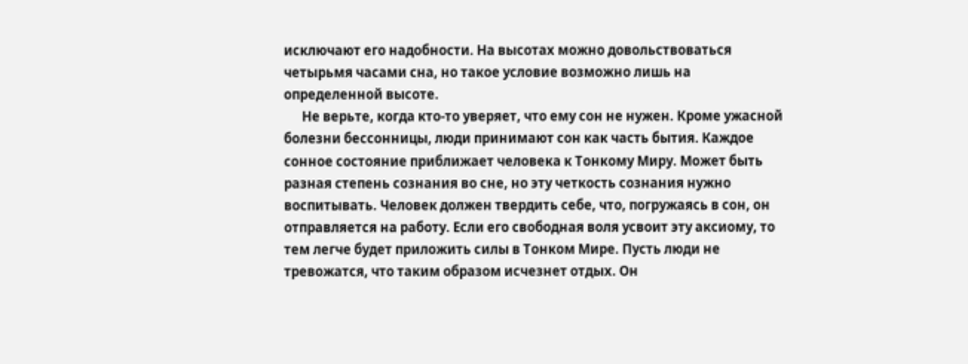исключают его надобности. На высотах можно довольствоваться четырьмя часами сна, но такое условие возможно лишь на определенной высоте.
      Не верьте, когда кто-то уверяет, что ему сон не нужен. Кроме ужасной болезни бессонницы, люди принимают сон как часть бытия. Каждое сонное состояние приближает человека к Тонкому Миру. Может быть разная степень сознания во сне, но эту четкость сознания нужно воспитывать. Человек должен твердить себе, что, погружаясь в сон, он отправляется на работу. Если его свободная воля усвоит эту аксиому, то тем легче будет приложить силы в Тонком Мире. Пусть люди не тревожатся, что таким образом исчезнет отдых. Он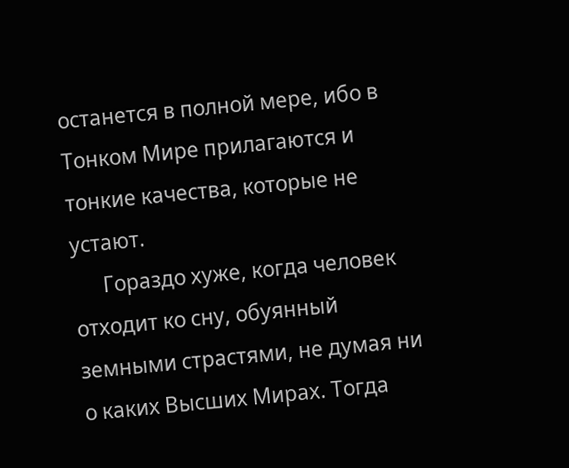останется в полной мере, ибо в Тонком Мире прилагаются и тонкие качества, которые не устают.
      Гораздо хуже, когда человек отходит ко сну, обуянный земными страстями, не думая ни о каких Высших Мирах. Тогда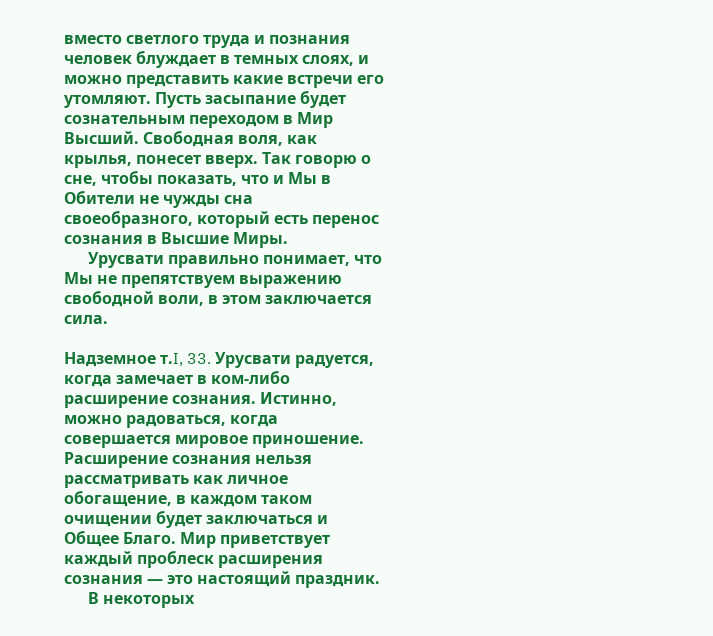вместо светлого труда и познания человек блуждает в темных слоях, и можно представить какие встречи его утомляют. Пусть засыпание будет сознательным переходом в Мир Высший. Свободная воля, как крылья, понесет вверх. Так говорю о сне, чтобы показать, что и Мы в Обители не чужды сна своеобразного, который есть перенос сознания в Высшие Миры.
      Урусвати правильно понимает, что Мы не препятствуем выражению свободной воли, в этом заключается сила.

Надземное т.I, 33. Урусвати радуется, когда замечает в ком-либо расширение сознания. Истинно, можно радоваться, когда совершается мировое приношение. Расширение сознания нельзя рассматривать как личное обогащение, в каждом таком очищении будет заключаться и Общее Благо. Мир приветствует каждый проблеск расширения сознания — это настоящий праздник.
      В некоторых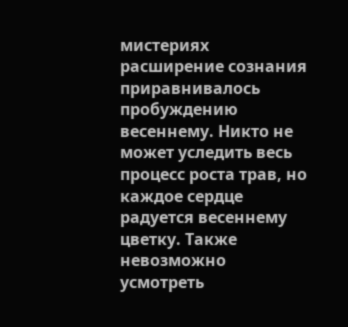мистериях расширение сознания приравнивалось пробуждению весеннему. Никто не может уследить весь процесс роста трав, но каждое сердце радуется весеннему цветку. Также невозможно усмотреть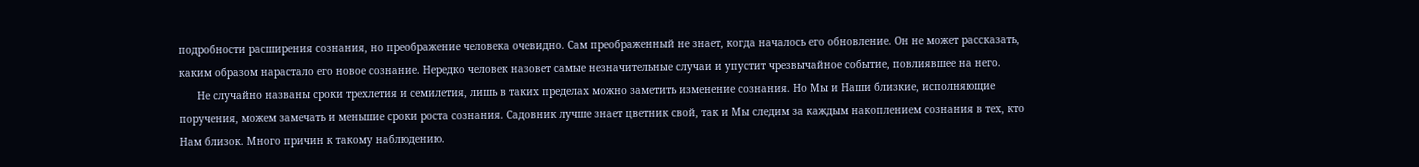подробности расширения сознания, но преображение человека очевидно. Сам преображенный не знает, когда началось его обновление. Он не может рассказать, каким образом нарастало его новое сознание. Нередко человек назовет самые незначительные случаи и упустит чрезвычайное событие, повлиявшее на него.
      Не случайно названы сроки трехлетия и семилетия, лишь в таких пределах можно заметить изменение сознания. Но Мы и Наши близкие, исполняющие поручения, можем замечать и меньшие сроки роста сознания. Садовник лучше знает цветник свой, так и Мы следим за каждым накоплением сознания в тех, кто Нам близок. Много причин к такому наблюдению.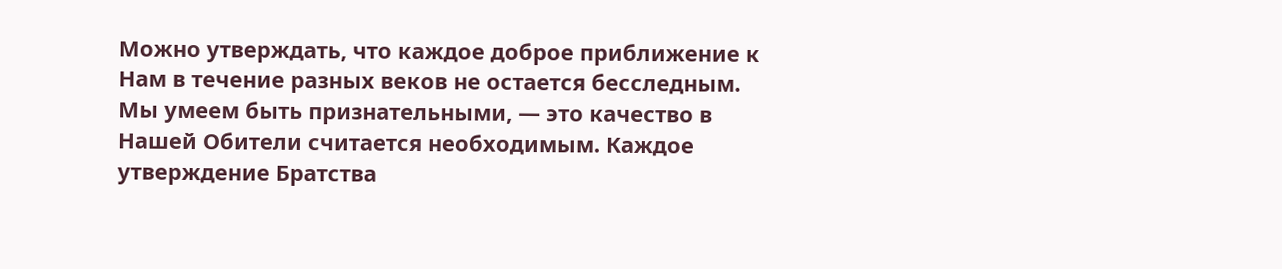Можно утверждать, что каждое доброе приближение к Нам в течение разных веков не остается бесследным. Мы умеем быть признательными, — это качество в Нашей Обители считается необходимым. Каждое утверждение Братства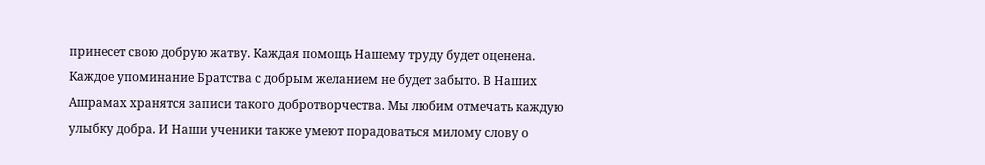принесет свою добрую жатву. Каждая помощь Нашему труду будет оценена. Каждое упоминание Братства с добрым желанием не будет забыто. В Наших Ашрамах хранятся записи такого добротворчества. Мы любим отмечать каждую улыбку добра. И Наши ученики также умеют порадоваться милому слову о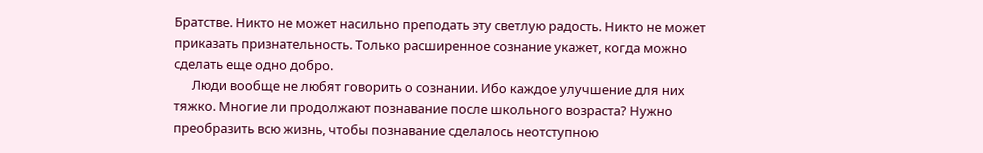Братстве. Никто не может насильно преподать эту светлую радость. Никто не может приказать признательность. Только расширенное сознание укажет, когда можно сделать еще одно добро.
      Люди вообще не любят говорить о сознании. Ибо каждое улучшение для них тяжко. Многие ли продолжают познавание после школьного возраста? Нужно преобразить всю жизнь, чтобы познавание сделалось неотступною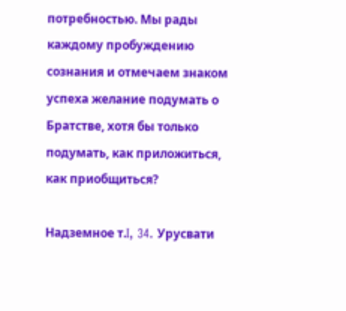потребностью. Мы рады каждому пробуждению сознания и отмечаем знаком успеха желание подумать о Братстве, хотя бы только подумать, как приложиться, как приобщиться?

Надземное т.I, 34. Урусвати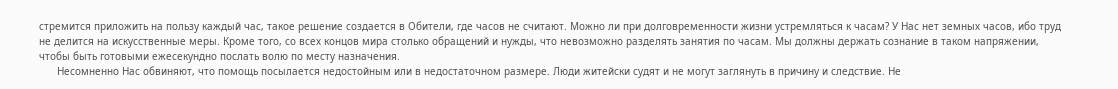стремится приложить на пользу каждый час, такое решение создается в Обители, где часов не считают. Можно ли при долговременности жизни устремляться к часам? У Нас нет земных часов, ибо труд не делится на искусственные меры. Кроме того, со всех концов мира столько обращений и нужды, что невозможно разделять занятия по часам. Мы должны держать сознание в таком напряжении, чтобы быть готовыми ежесекундно послать волю по месту назначения.
      Несомненно Нас обвиняют, что помощь посылается недостойным или в недостаточном размере. Люди житейски судят и не могут заглянуть в причину и следствие. Не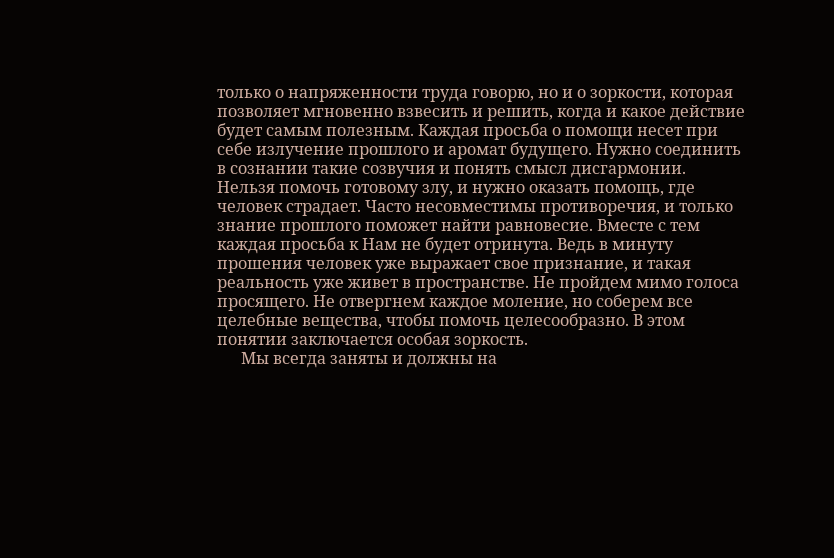только о напряженности труда говорю, но и о зоркости, которая позволяет мгновенно взвесить и решить, когда и какое действие будет самым полезным. Каждая просьба о помощи несет при себе излучение прошлого и аромат будущего. Нужно соединить в сознании такие созвучия и понять смысл дисгармонии. Нельзя помочь готовому злу, и нужно оказать помощь, где человек страдает. Часто несовместимы противоречия, и только знание прошлого поможет найти равновесие. Вместе с тем каждая просьба к Нам не будет отринута. Ведь в минуту прошения человек уже выражает свое признание, и такая реальность уже живет в пространстве. Не пройдем мимо голоса просящего. Не отвергнем каждое моление, но соберем все целебные вещества, чтобы помочь целесообразно. В этом понятии заключается особая зоркость.
      Мы всегда заняты и должны на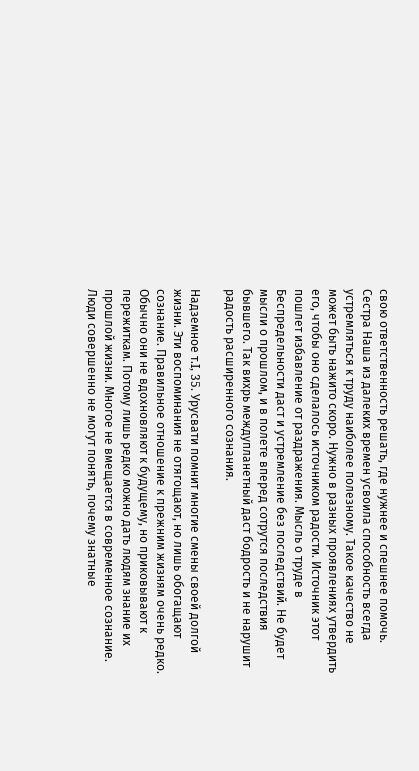свою ответственность решать, где нужнее и спешнее помочь. Сестра Наша из далеких времен усвоила способность всегда устремляться к труду наиболее полезному. Такое качество не может быть нажито скоро. Нужно в разных проявлениях утвердить его, чтобы оно сделалось источником радости. Источник этот пошлет избавление от раздражения. Мысль о труде в Беспредельности даст и устремление без последствий. Не будет мысли о прошлом, и в полете вперед сотрутся последствия бывшего. Так вихрь междупланетный даст бодрость и не нарушит радость расширенного сознания.

Надземное т.I, 35. Урусвати помнит многие смены своей долгой жизни. Эти воспоминания не отягощают, но лишь обогащают сознание. Правильное отношение к прежним жизням очень редко. Обычно они не вдохновляют к будущему, но приковывают к пережиткам. Потому лишь редко можно дать людям знание их прошлой жизни. Многое не вмещается в современное сознание. Люди совершенно не могут понять, почему знатные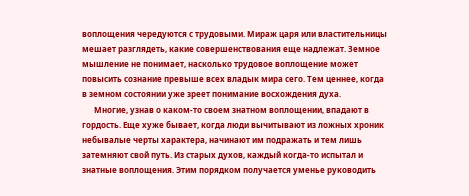воплощения чередуются с трудовыми. Мираж царя или властительницы мешает разглядеть, какие совершенствования еще надлежат. Земное мышление не понимает, насколько трудовое воплощение может повысить сознание превыше всех владык мира сего. Тем ценнее, когда в земном состоянии уже зреет понимание восхождения духа.
      Многие, узнав о каком-то своем знатном воплощении, впадают в гордость. Еще хуже бывает, когда люди вычитывают из ложных хроник небывалые черты характера, начинают им подражать и тем лишь затемняют свой путь. Из старых духов, каждый когда-то испытал и знатные воплощения. Этим порядком получается уменье руководить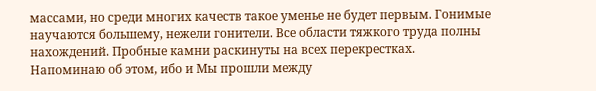массами, но среди многих качеств такое уменье не будет первым. Гонимые научаются большему, нежели гонители. Все области тяжкого труда полны нахождений. Пробные камни раскинуты на всех перекрестках. Напоминаю об этом, ибо и Мы прошли между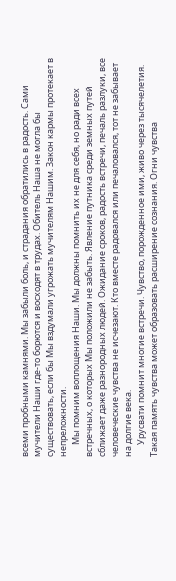всеми пробными камнями. Мы забыли боль, и страдания обратились в радость. Сами мучители Наши где-то борются и восходят в трудах. Обитель Наша не могла бы существовать, если бы Мы вздумали угрожать мучителям Нашим. Закон кармы протекает в непреложности.
      Мы помним воплощения Наши. Мы должны помнить их не для себя, но ради всех встречных, о которых Мы положили не забыть. Явление путника среди земных путей сближает даже разнородных людей. Ожидание сроков, радость встречи, печаль разлуки, все человеческие чувства не исчезают. Кто вместе радовался или печаловался, тот не забывает на долгие века.
      Урусвати помнит многие встречи. Чувство, порожденное ими, живо через тысячелетия. Такая память чувства может образовать расширение сознания. Огни чувства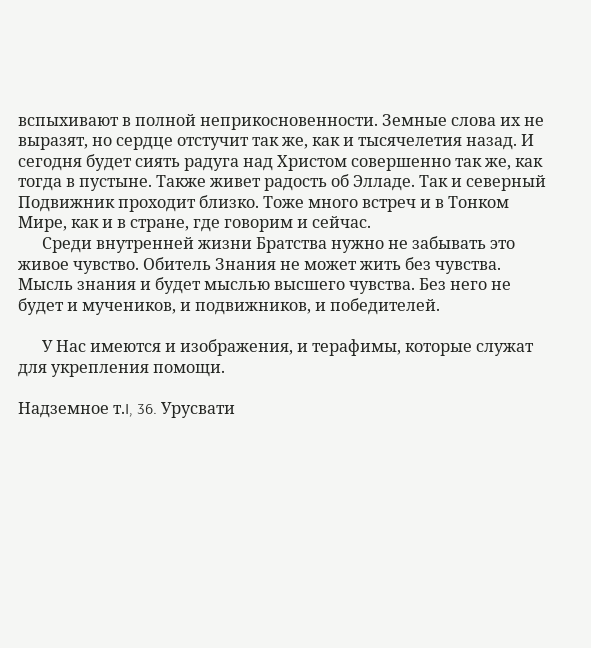вспыхивают в полной неприкосновенности. Земные слова их не выразят, но сердце отстучит так же, как и тысячелетия назад. И сегодня будет сиять радуга над Христом совершенно так же, как тогда в пустыне. Также живет радость об Элладе. Так и северный Подвижник проходит близко. Тоже много встреч и в Тонком Мире, как и в стране, где говорим и сейчас.
      Среди внутренней жизни Братства нужно не забывать это живое чувство. Обитель Знания не может жить без чувства. Мысль знания и будет мыслью высшего чувства. Без него не будет и мучеников, и подвижников, и победителей.

      У Нас имеются и изображения, и терафимы, которые служат для укрепления помощи.

Надземное т.I, 36. Урусвати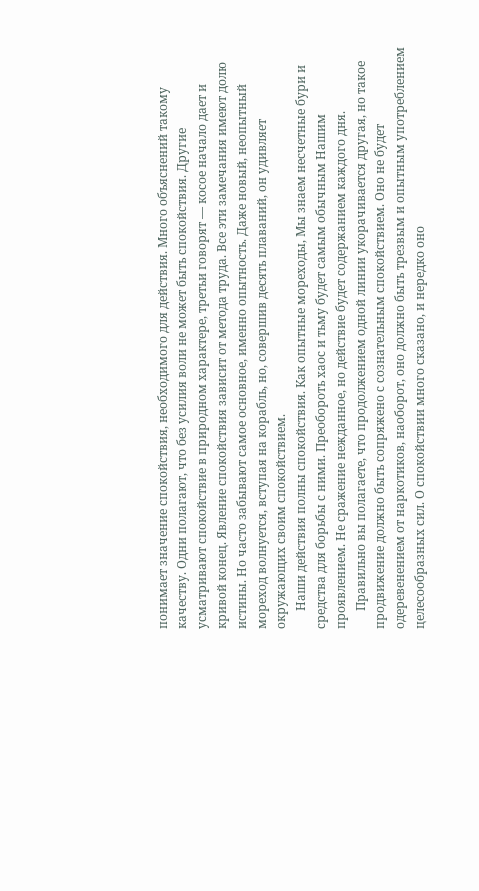понимает значение спокойствия, необходимого для действия. Много объяснений такому качеству. Одни полагают, что без усилия воли не может быть спокойствия. Другие усматривают спокойствие в природном характере, третьи говорят — косое начало дает и кривой конец. Явление спокойствия зависит от метода труда. Все эти замечания имеют долю истины. Но часто забывают самое основное, именно опытность. Даже новый, неопытный мореход волнуется, вступая на корабль, но, совершив десять плаваний, он удивляет окружающих своим спокойствием.
      Наши действия полны спокойствия. Как опытные мореходы, Мы знаем несчетные бури и средства для борьбы с ними. Преобороть хаос и тьму будет самым обычным Нашим проявлением. Не сражение нежданное, но действие будет содержанием каждого дня.
      Правильно вы полагаете, что продолжением одной линии укорачивается другая, но такое продвижение должно быть сопряжено с сознательным спокойствием. Оно не будет одеревенением от наркотиков, наоборот, оно должно быть трезвым и опытным употреблением целесообразных сил. О спокойствии много сказано, и нередко оно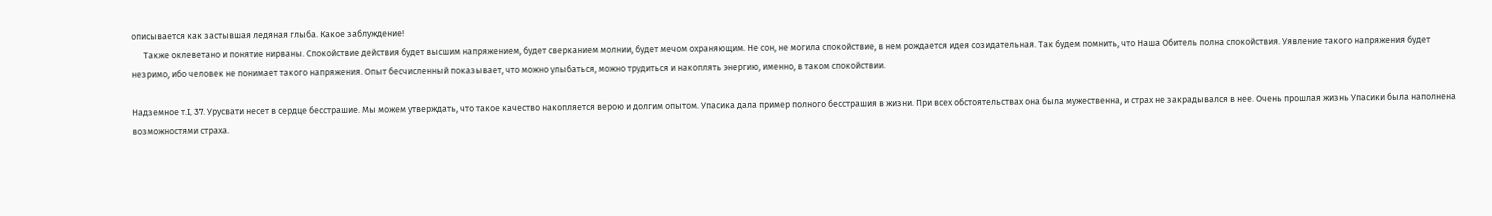описывается как застывшая ледяная глыба. Какое заблуждение!
      Также оклеветано и понятие нирваны. Спокойствие действия будет высшим напряжением, будет сверканием молнии, будет мечом охраняющим. Не сон, не могила спокойствие, в нем рождается идея созидательная. Так будем помнить, что Наша Обитель полна спокойствия. Уявление такого напряжения будет незримо, ибо человек не понимает такого напряжения. Опыт бесчисленный показывает, что можно улыбаться, можно трудиться и накоплять энергию, именно, в таком спокойствии.

Надземное т.I, 37. Урусвати несет в сердце бесстрашие. Мы можем утверждать, что такое качество накопляется верою и долгим опытом. Упасика дала пример полного бесстрашия в жизни. При всех обстоятельствах она была мужественна, и страх не закрадывался в нее. Очень прошлая жизнь Упасики была наполнена возможностями страха.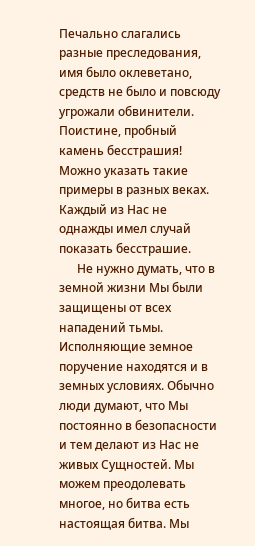Печально слагались разные преследования, имя было оклеветано, средств не было и повсюду угрожали обвинители. Поистине, пробный камень бесстрашия! Можно указать такие примеры в разных веках. Каждый из Нас не однажды имел случай показать бесстрашие.
      Не нужно думать, что в земной жизни Мы были защищены от всех нападений тьмы. Исполняющие земное поручение находятся и в земных условиях. Обычно люди думают, что Мы постоянно в безопасности и тем делают из Нас не живых Сущностей. Мы можем преодолевать многое, но битва есть настоящая битва. Мы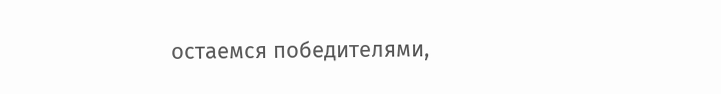остаемся победителями,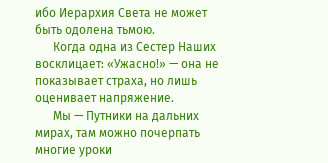ибо Иерархия Света не может быть одолена тьмою.
      Когда одна из Сестер Наших восклицает: «Ужасно!» — она не показывает страха, но лишь оценивает напряжение.
      Мы — Путники на дальних мирах, там можно почерпать многие уроки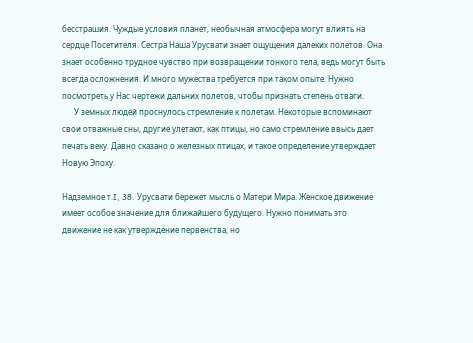бесстрашия. Чуждые условия планет, необычная атмосфера могут влиять на сердце Посетителя. Сестра Наша Урусвати знает ощущения далеких полетов. Она знает особенно трудное чувство при возвращении тонкого тела, ведь могут быть всегда осложнения. И много мужества требуется при таком опыте. Нужно посмотреть у Нас чертежи дальних полетов, чтобы признать степень отваги.
      У земных людей проснулось стремление к полетам. Некоторые вспоминают свои отважные сны, другие улетают, как птицы, но само стремление ввысь дает печать веку. Давно сказано о железных птицах, и такое определение утверждает Новую Эпоху.

Надземное т.I, 38. Урусвати бережет мысль о Матери Мира. Женское движение имеет особое значение для ближайшего будущего. Нужно понимать это движение не как утверждение первенства, но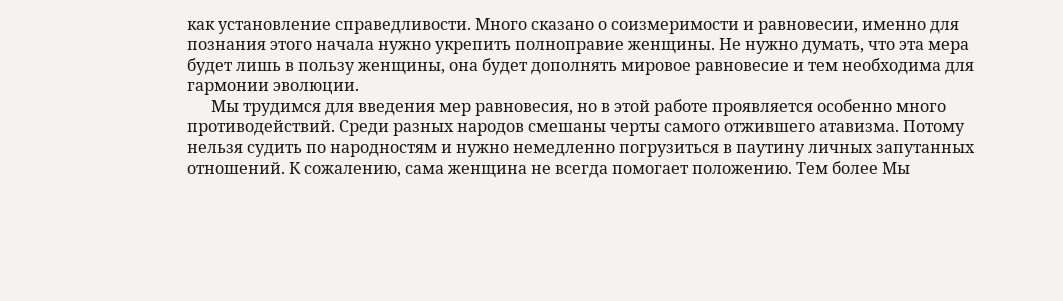как установление справедливости. Много сказано о соизмеримости и равновесии, именно для познания этого начала нужно укрепить полноправие женщины. Не нужно думать, что эта мера будет лишь в пользу женщины, она будет дополнять мировое равновесие и тем необходима для гармонии эволюции.
      Мы трудимся для введения мер равновесия, но в этой работе проявляется особенно много противодействий. Среди разных народов смешаны черты самого отжившего атавизма. Потому нельзя судить по народностям и нужно немедленно погрузиться в паутину личных запутанных отношений. К сожалению, сама женщина не всегда помогает положению. Тем более Мы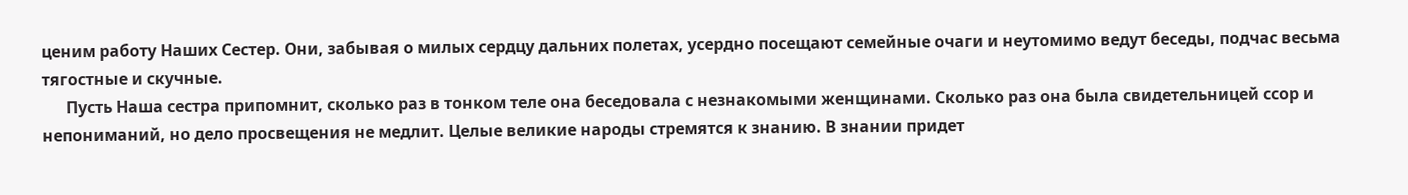ценим работу Наших Сестер. Они, забывая о милых сердцу дальних полетах, усердно посещают семейные очаги и неутомимо ведут беседы, подчас весьма тягостные и скучные.
      Пусть Наша сестра припомнит, сколько раз в тонком теле она беседовала с незнакомыми женщинами. Сколько раз она была свидетельницей ссор и непониманий, но дело просвещения не медлит. Целые великие народы стремятся к знанию. В знании придет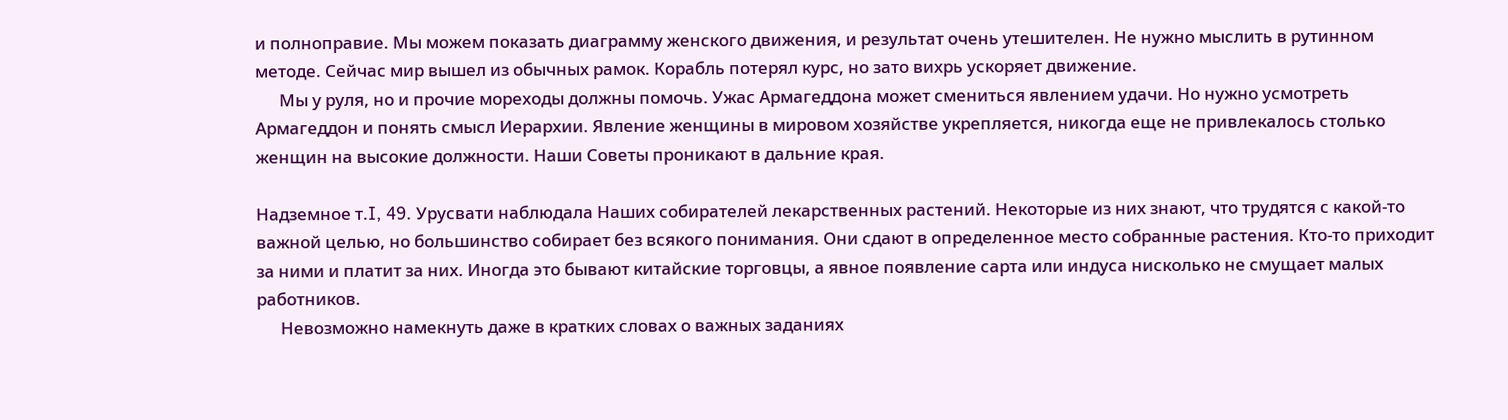и полноправие. Мы можем показать диаграмму женского движения, и результат очень утешителен. Не нужно мыслить в рутинном методе. Сейчас мир вышел из обычных рамок. Корабль потерял курс, но зато вихрь ускоряет движение.
      Мы у руля, но и прочие мореходы должны помочь. Ужас Армагеддона может смениться явлением удачи. Но нужно усмотреть Армагеддон и понять смысл Иерархии. Явление женщины в мировом хозяйстве укрепляется, никогда еще не привлекалось столько женщин на высокие должности. Наши Советы проникают в дальние края.

Надземное т.I, 49. Урусвати наблюдала Наших собирателей лекарственных растений. Некоторые из них знают, что трудятся с какой-то важной целью, но большинство собирает без всякого понимания. Они сдают в определенное место собранные растения. Кто-то приходит за ними и платит за них. Иногда это бывают китайские торговцы, а явное появление сарта или индуса нисколько не смущает малых работников.
      Невозможно намекнуть даже в кратких словах о важных заданиях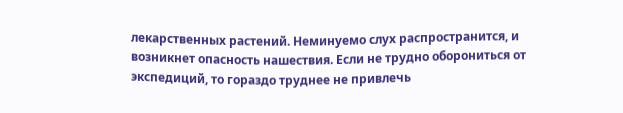лекарственных растений. Неминуемо слух распространится, и возникнет опасность нашествия. Если не трудно оборониться от экспедиций, то гораздо труднее не привлечь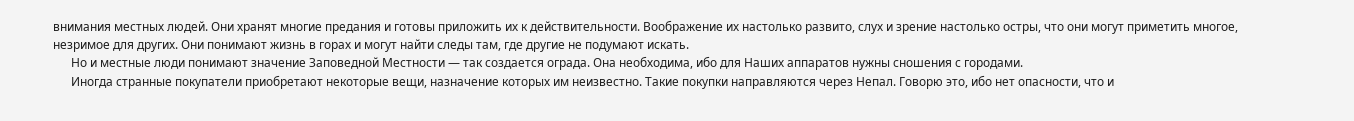внимания местных людей. Они хранят многие предания и готовы приложить их к действительности. Воображение их настолько развито, слух и зрение настолько остры, что они могут приметить многое, незримое для других. Они понимают жизнь в горах и могут найти следы там, где другие не подумают искать.
      Но и местные люди понимают значение Заповедной Местности — так создается ограда. Она необходима, ибо для Наших аппаратов нужны сношения с городами.
      Иногда странные покупатели приобретают некоторые вещи, назначение которых им неизвестно. Такие покупки направляются через Непал. Говорю это, ибо нет опасности, что и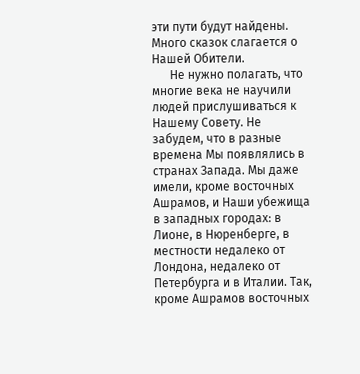эти пути будут найдены. Много сказок слагается о Нашей Обители.
      Не нужно полагать, что многие века не научили людей прислушиваться к Нашему Совету. Не забудем, что в разные времена Мы появлялись в странах Запада. Мы даже имели, кроме восточных Ашрамов, и Наши убежища в западных городах: в Лионе, в Нюренберге, в местности недалеко от Лондона, недалеко от Петербурга и в Италии. Так, кроме Ашрамов восточных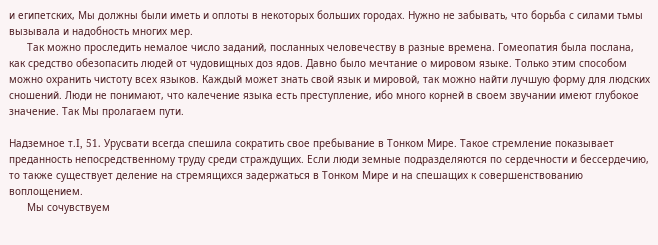и египетских, Мы должны были иметь и оплоты в некоторых больших городах. Нужно не забывать, что борьба с силами тьмы вызывала и надобность многих мер.
      Так можно проследить немалое число заданий, посланных человечеству в разные времена. Гомеопатия была послана, как средство обезопасить людей от чудовищных доз ядов. Давно было мечтание о мировом языке. Только этим способом можно охранить чистоту всех языков. Каждый может знать свой язык и мировой, так можно найти лучшую форму для людских сношений. Люди не понимают, что калечение языка есть преступление, ибо много корней в своем звучании имеют глубокое значение. Так Мы пролагаем пути.

Надземное т.I, 51. Урусвати всегда спешила сократить свое пребывание в Тонком Мире. Такое стремление показывает преданность непосредственному труду среди страждущих. Если люди земные подразделяются по сердечности и бессердечию, то также существует деление на стремящихся задержаться в Тонком Мире и на спешащих к совершенствованию воплощением.
      Мы сочувствуем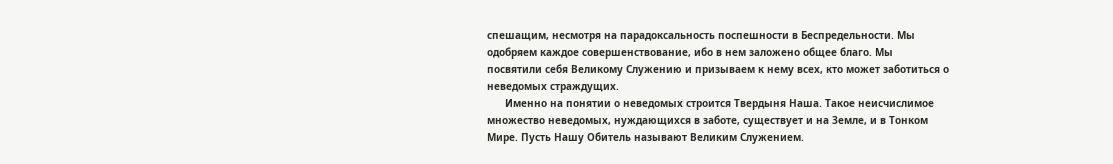спешащим, несмотря на парадоксальность поспешности в Беспредельности. Мы одобряем каждое совершенствование, ибо в нем заложено общее благо. Мы посвятили себя Великому Служению и призываем к нему всех, кто может заботиться о неведомых страждущих.
      Именно на понятии о неведомых строится Твердыня Наша. Такое неисчислимое множество неведомых, нуждающихся в заботе, существует и на Земле, и в Тонком Мире. Пусть Нашу Обитель называют Великим Служением.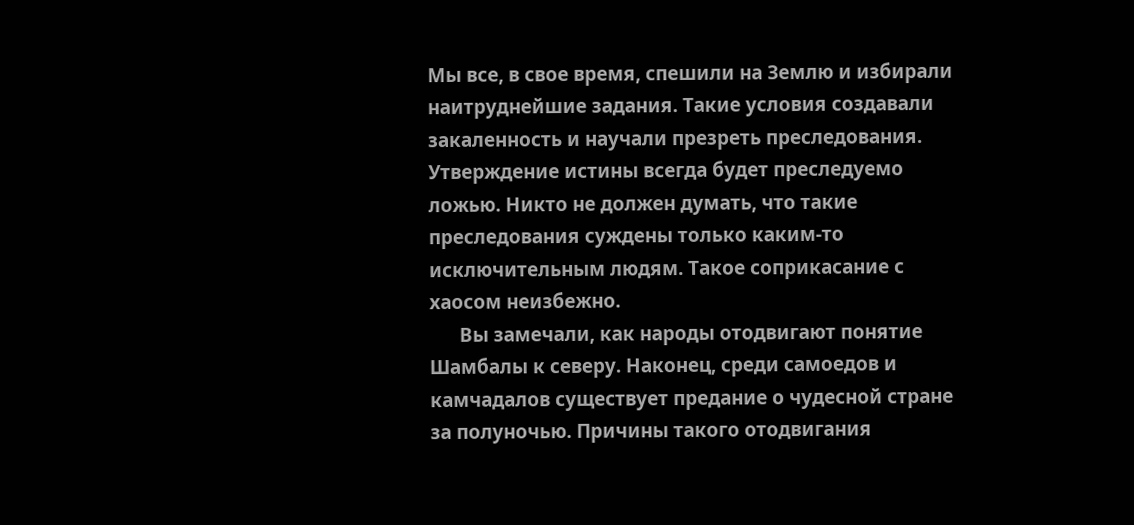Мы все, в свое время, спешили на Землю и избирали наитруднейшие задания. Такие условия создавали закаленность и научали презреть преследования. Утверждение истины всегда будет преследуемо ложью. Никто не должен думать, что такие преследования суждены только каким-то исключительным людям. Такое соприкасание с хаосом неизбежно.
      Вы замечали, как народы отодвигают понятие Шамбалы к северу. Наконец, среди самоедов и камчадалов существует предание о чудесной стране за полуночью. Причины такого отодвигания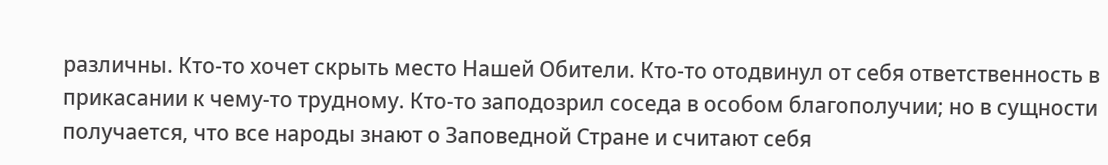различны. Кто-то хочет скрыть место Нашей Обители. Кто-то отодвинул от себя ответственность в прикасании к чему-то трудному. Кто-то заподозрил соседа в особом благополучии; но в сущности получается, что все народы знают о Заповедной Стране и считают себя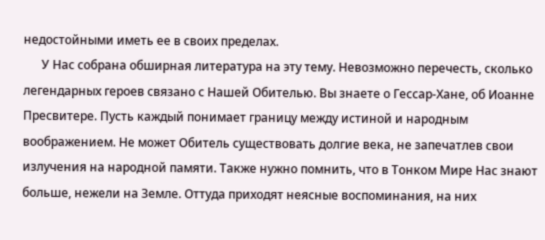недостойными иметь ее в своих пределах.
      У Нас собрана обширная литература на эту тему. Невозможно перечесть, сколько легендарных героев связано с Нашей Обителью. Вы знаете о Гессар-Хане, об Иоанне Пресвитере. Пусть каждый понимает границу между истиной и народным воображением. Не может Обитель существовать долгие века, не запечатлев свои излучения на народной памяти. Также нужно помнить, что в Тонком Мире Нас знают больше, нежели на Земле. Оттуда приходят неясные воспоминания, на них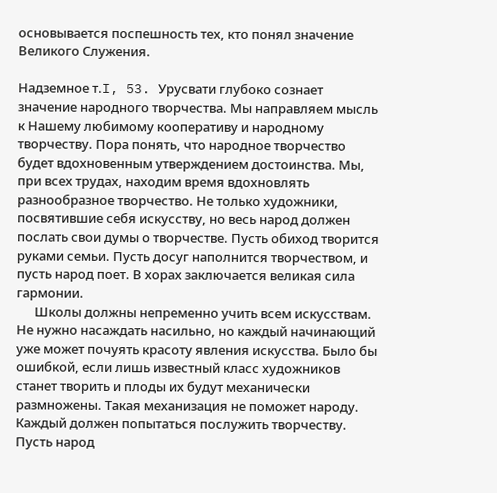основывается поспешность тех, кто понял значение Великого Служения.

Надземное т.I, 53. Урусвати глубоко сознает значение народного творчества. Мы направляем мысль к Нашему любимому кооперативу и народному творчеству. Пора понять, что народное творчество будет вдохновенным утверждением достоинства. Мы, при всех трудах, находим время вдохновлять разнообразное творчество. Не только художники, посвятившие себя искусству, но весь народ должен послать свои думы о творчестве. Пусть обиход творится руками семьи. Пусть досуг наполнится творчеством, и пусть народ поет. В хорах заключается великая сила гармонии.
      Школы должны непременно учить всем искусствам. Не нужно насаждать насильно, но каждый начинающий уже может почуять красоту явления искусства. Было бы ошибкой, если лишь известный класс художников станет творить и плоды их будут механически размножены. Такая механизация не поможет народу. Каждый должен попытаться послужить творчеству. Пусть народ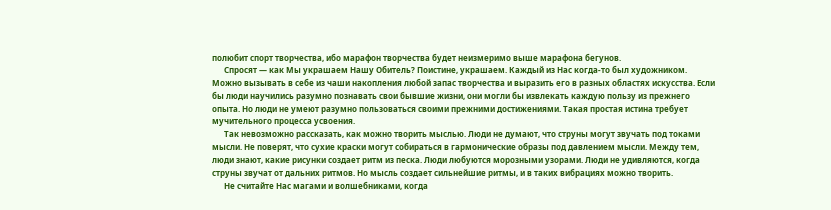полюбит спорт творчества, ибо марафон творчества будет неизмеримо выше марафона бегунов.
      Спросят — как Мы украшаем Нашу Обитель? Поистине, украшаем. Каждый из Нас когда-то был художником. Можно вызывать в себе из чаши накопления любой запас творчества и выразить его в разных областях искусства. Если бы люди научились разумно познавать свои бывшие жизни, они могли бы извлекать каждую пользу из прежнего опыта. Но люди не умеют разумно пользоваться своими прежними достижениями. Такая простая истина требует мучительного процесса усвоения.
      Так невозможно рассказать, как можно творить мыслью. Люди не думают, что струны могут звучать под токами мысли. Не поверят, что сухие краски могут собираться в гармонические образы под давлением мысли. Между тем, люди знают, какие рисунки создает ритм из песка. Люди любуются морозными узорами. Люди не удивляются, когда струны звучат от дальних ритмов. Но мысль создает сильнейшие ритмы, и в таких вибрациях можно творить.
      Не считайте Нас магами и волшебниками, когда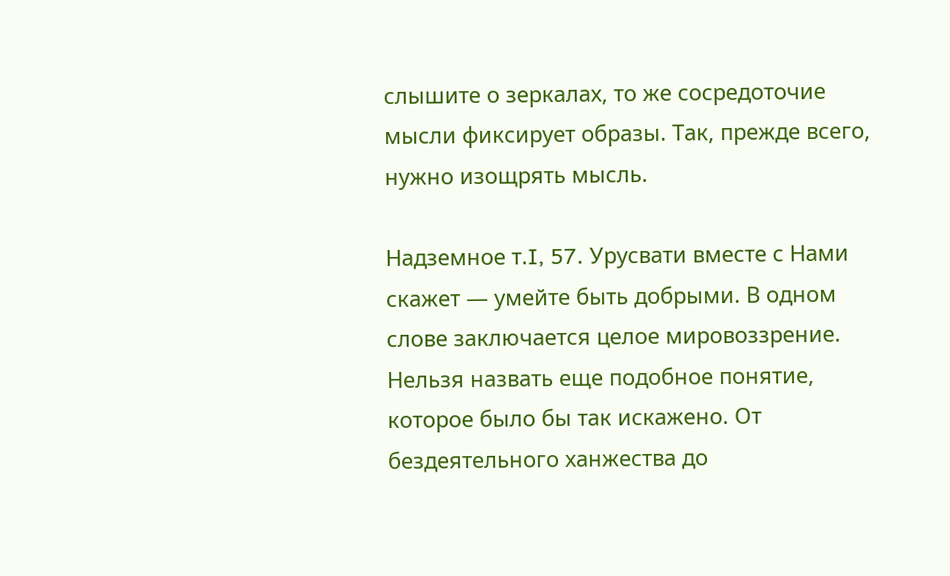слышите о зеркалах, то же сосредоточие мысли фиксирует образы. Так, прежде всего, нужно изощрять мысль.

Надземное т.I, 57. Урусвати вместе с Нами скажет — умейте быть добрыми. В одном слове заключается целое мировоззрение. Нельзя назвать еще подобное понятие, которое было бы так искажено. От бездеятельного ханжества до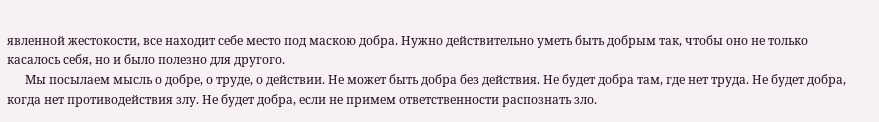явленной жестокости, все находит себе место под маскою добра. Нужно действительно уметь быть добрым так, чтобы оно не только касалось себя, но и было полезно для другого.
      Мы посылаем мысль о добре, о труде, о действии. Не может быть добра без действия. Не будет добра там, где нет труда. Не будет добра, когда нет противодействия злу. Не будет добра, если не примем ответственности распознать зло.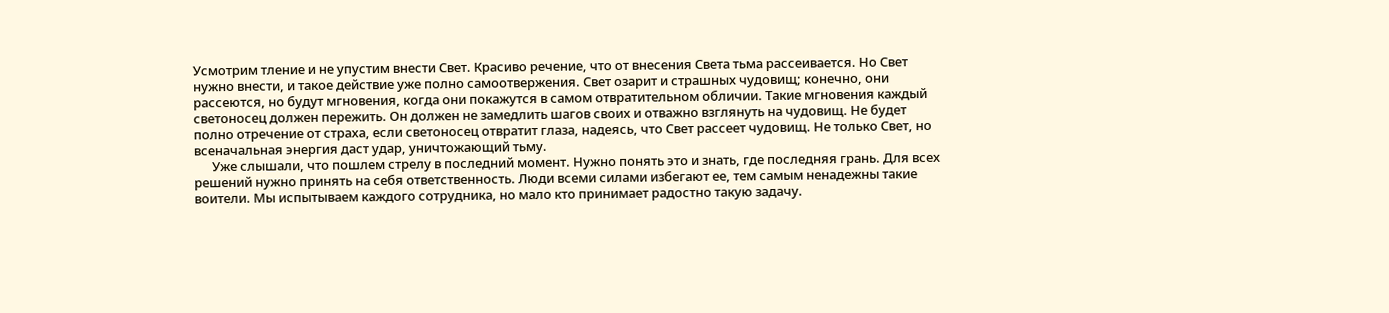Усмотрим тление и не упустим внести Свет. Красиво речение, что от внесения Света тьма рассеивается. Но Свет нужно внести, и такое действие уже полно самоотвержения. Свет озарит и страшных чудовищ; конечно, они рассеются, но будут мгновения, когда они покажутся в самом отвратительном обличии. Такие мгновения каждый светоносец должен пережить. Он должен не замедлить шагов своих и отважно взглянуть на чудовищ. Не будет полно отречение от страха, если светоносец отвратит глаза, надеясь, что Свет рассеет чудовищ. Не только Свет, но всеначальная энергия даст удар, уничтожающий тьму.
      Уже слышали, что пошлем стрелу в последний момент. Нужно понять это и знать, где последняя грань. Для всех решений нужно принять на себя ответственность. Люди всеми силами избегают ее, тем самым ненадежны такие воители. Мы испытываем каждого сотрудника, но мало кто принимает радостно такую задачу.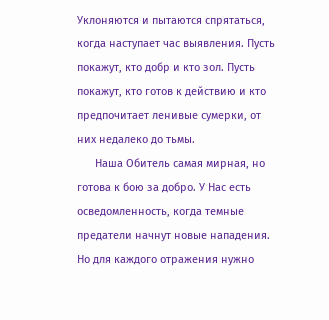Уклоняются и пытаются спрятаться, когда наступает час выявления. Пусть покажут, кто добр и кто зол. Пусть покажут, кто готов к действию и кто предпочитает ленивые сумерки, от них недалеко до тьмы.
      Наша Обитель самая мирная, но готова к бою за добро. У Нас есть осведомленность, когда темные предатели начнут новые нападения. Но для каждого отражения нужно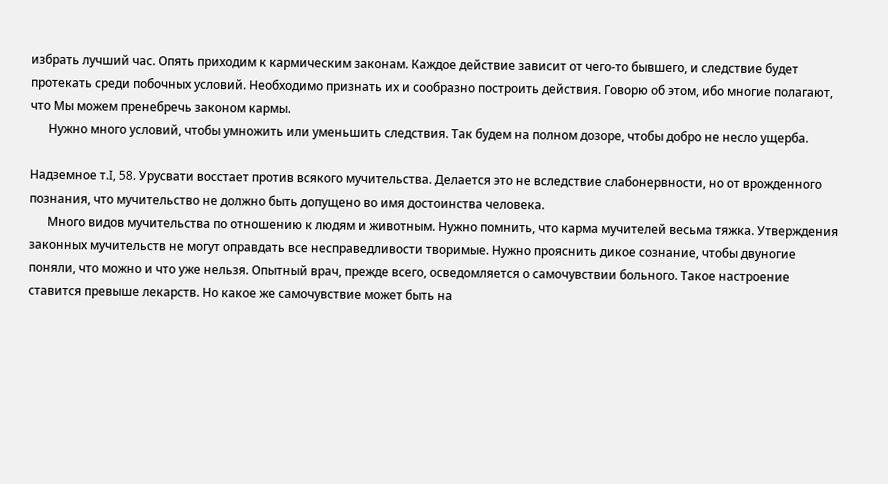избрать лучший час. Опять приходим к кармическим законам. Каждое действие зависит от чего-то бывшего, и следствие будет протекать среди побочных условий. Необходимо признать их и сообразно построить действия. Говорю об этом, ибо многие полагают, что Мы можем пренебречь законом кармы.
      Нужно много условий, чтобы умножить или уменьшить следствия. Так будем на полном дозоре, чтобы добро не несло ущерба.

Надземное т.I, 58. Урусвати восстает против всякого мучительства. Делается это не вследствие слабонервности, но от врожденного познания, что мучительство не должно быть допущено во имя достоинства человека.
      Много видов мучительства по отношению к людям и животным. Нужно помнить, что карма мучителей весьма тяжка. Утверждения законных мучительств не могут оправдать все несправедливости творимые. Нужно прояснить дикое сознание, чтобы двуногие поняли, что можно и что уже нельзя. Опытный врач, прежде всего, осведомляется о самочувствии больного. Такое настроение ставится превыше лекарств. Но какое же самочувствие может быть на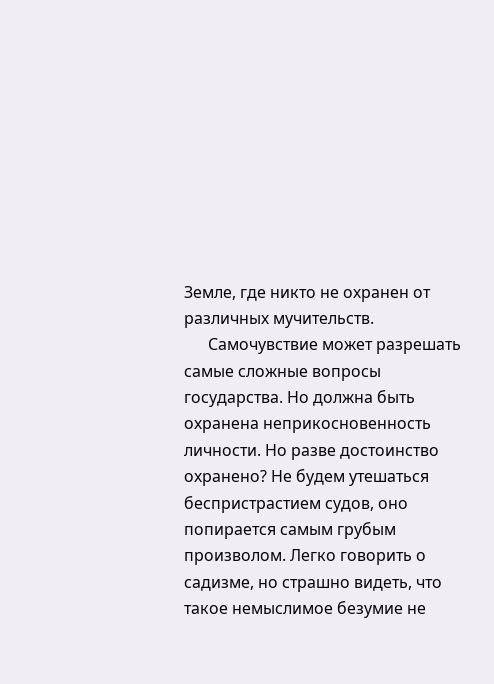Земле, где никто не охранен от различных мучительств.
      Самочувствие может разрешать самые сложные вопросы государства. Но должна быть охранена неприкосновенность личности. Но разве достоинство охранено? Не будем утешаться беспристрастием судов, оно попирается самым грубым произволом. Легко говорить о садизме, но страшно видеть, что такое немыслимое безумие не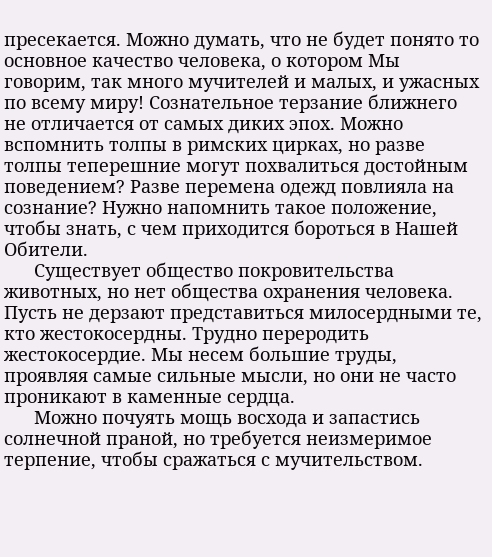пресекается. Можно думать, что не будет понято то основное качество человека, о котором Мы говорим, так много мучителей и малых, и ужасных по всему миру! Сознательное терзание ближнего не отличается от самых диких эпох. Можно вспомнить толпы в римских цирках, но разве толпы теперешние могут похвалиться достойным поведением? Разве перемена одежд повлияла на сознание? Нужно напомнить такое положение, чтобы знать, с чем приходится бороться в Нашей Обители.
      Существует общество покровительства животных, но нет общества охранения человека. Пусть не дерзают представиться милосердными те, кто жестокосердны. Трудно переродить жестокосердие. Мы несем большие труды, проявляя самые сильные мысли, но они не часто проникают в каменные сердца.
      Можно почуять мощь восхода и запастись солнечной праной, но требуется неизмеримое терпение, чтобы сражаться с мучительством.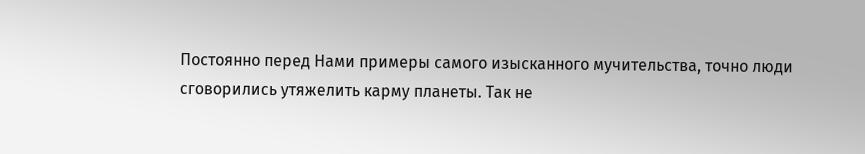Постоянно перед Нами примеры самого изысканного мучительства, точно люди сговорились утяжелить карму планеты. Так не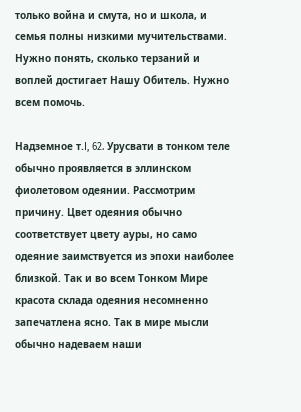только война и смута, но и школа, и семья полны низкими мучительствами. Нужно понять, сколько терзаний и воплей достигает Нашу Обитель. Нужно всем помочь.

Надземное т.I, 62. Урусвати в тонком теле обычно проявляется в эллинском фиолетовом одеянии. Рассмотрим причину. Цвет одеяния обычно соответствует цвету ауры, но само одеяние заимствуется из эпохи наиболее близкой. Так и во всем Тонком Мире красота склада одеяния несомненно запечатлена ясно. Так в мире мысли обычно надеваем наши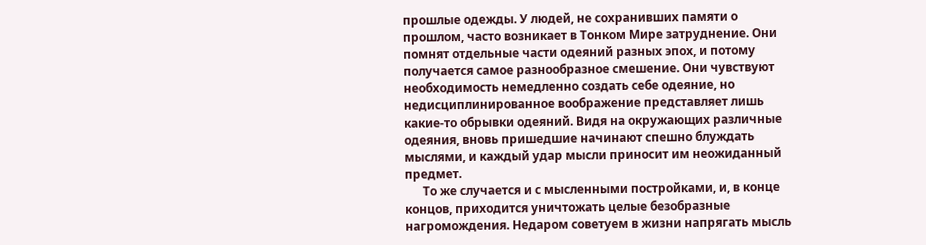прошлые одежды. У людей, не сохранивших памяти о прошлом, часто возникает в Тонком Мире затруднение. Они помнят отдельные части одеяний разных эпох, и потому получается самое разнообразное смешение. Они чувствуют необходимость немедленно создать себе одеяние, но недисциплинированное воображение представляет лишь какие-то обрывки одеяний. Видя на окружающих различные одеяния, вновь пришедшие начинают спешно блуждать мыслями, и каждый удар мысли приносит им неожиданный предмет.
      То же случается и с мысленными постройками, и, в конце концов, приходится уничтожать целые безобразные нагромождения. Недаром советуем в жизни напрягать мысль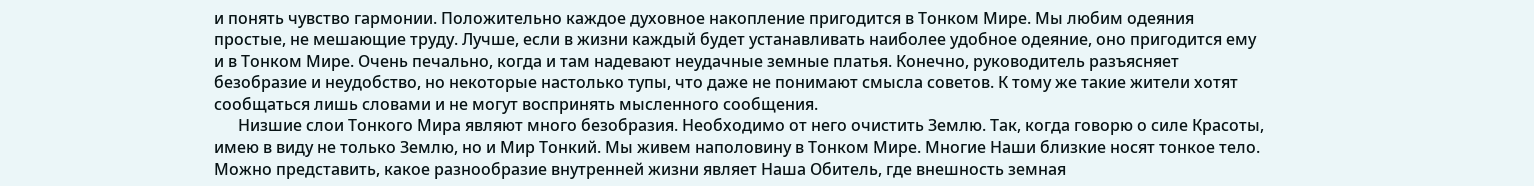и понять чувство гармонии. Положительно каждое духовное накопление пригодится в Тонком Мире. Мы любим одеяния простые, не мешающие труду. Лучше, если в жизни каждый будет устанавливать наиболее удобное одеяние, оно пригодится ему и в Тонком Мире. Очень печально, когда и там надевают неудачные земные платья. Конечно, руководитель разъясняет безобразие и неудобство, но некоторые настолько тупы, что даже не понимают смысла советов. К тому же такие жители хотят сообщаться лишь словами и не могут воспринять мысленного сообщения.
      Низшие слои Тонкого Мира являют много безобразия. Необходимо от него очистить Землю. Так, когда говорю о силе Красоты, имею в виду не только Землю, но и Мир Тонкий. Мы живем наполовину в Тонком Мире. Многие Наши близкие носят тонкое тело. Можно представить, какое разнообразие внутренней жизни являет Наша Обитель, где внешность земная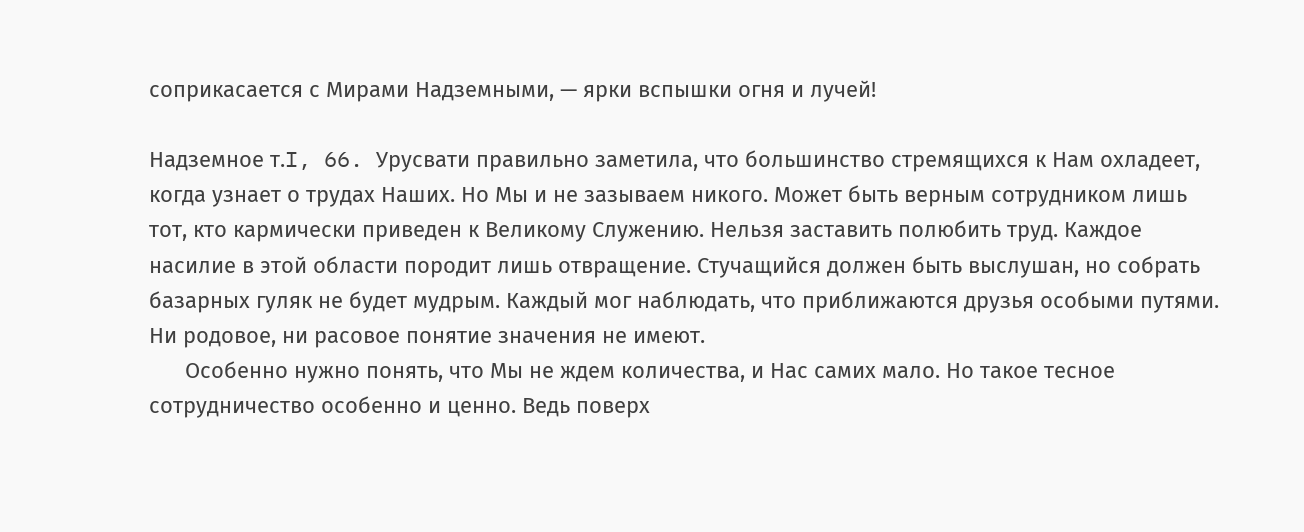соприкасается с Мирами Надземными, — ярки вспышки огня и лучей!

Надземное т.I, 66. Урусвати правильно заметила, что большинство стремящихся к Нам охладеет, когда узнает о трудах Наших. Но Мы и не зазываем никого. Может быть верным сотрудником лишь тот, кто кармически приведен к Великому Служению. Нельзя заставить полюбить труд. Каждое насилие в этой области породит лишь отвращение. Стучащийся должен быть выслушан, но собрать базарных гуляк не будет мудрым. Каждый мог наблюдать, что приближаются друзья особыми путями. Ни родовое, ни расовое понятие значения не имеют.
      Особенно нужно понять, что Мы не ждем количества, и Нас самих мало. Но такое тесное сотрудничество особенно и ценно. Ведь поверх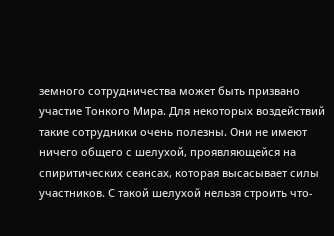земного сотрудничества может быть призвано участие Тонкого Мира. Для некоторых воздействий такие сотрудники очень полезны. Они не имеют ничего общего с шелухой, проявляющейся на спиритических сеансах, которая высасывает силы участников. С такой шелухой нельзя строить что-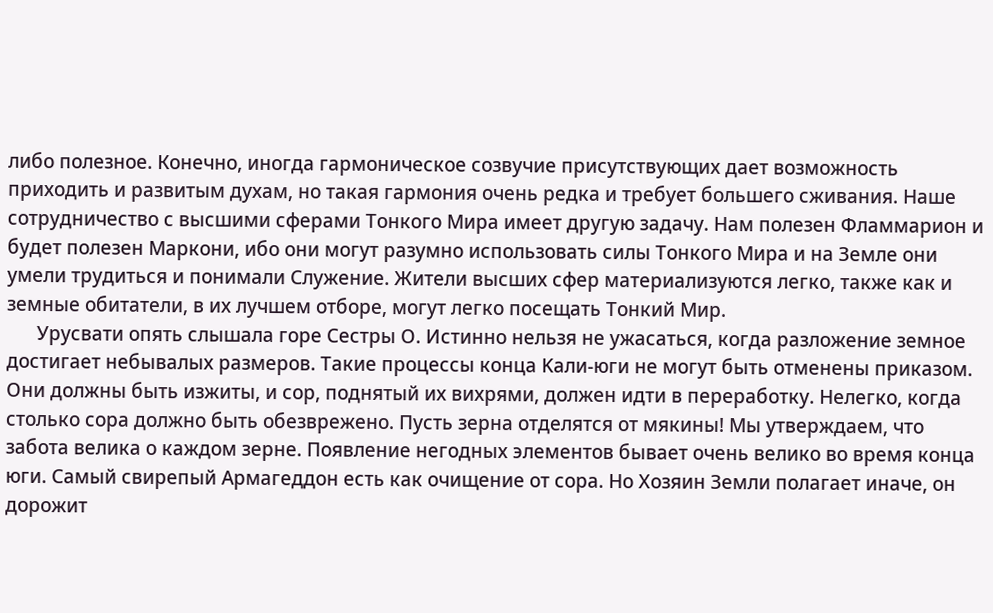либо полезное. Конечно, иногда гармоническое созвучие присутствующих дает возможность приходить и развитым духам, но такая гармония очень редка и требует большего сживания. Наше сотрудничество с высшими сферами Тонкого Мира имеет другую задачу. Нам полезен Фламмарион и будет полезен Маркони, ибо они могут разумно использовать силы Тонкого Мира и на Земле они умели трудиться и понимали Служение. Жители высших сфер материализуются легко, также как и земные обитатели, в их лучшем отборе, могут легко посещать Тонкий Мир.
      Урусвати опять слышала горе Сестры О. Истинно нельзя не ужасаться, когда разложение земное достигает небывалых размеров. Такие процессы конца Kали-юги не могут быть отменены приказом. Они должны быть изжиты, и сор, поднятый их вихрями, должен идти в переработку. Нелегко, когда столько сора должно быть обезврежено. Пусть зерна отделятся от мякины! Мы утверждаем, что забота велика о каждом зерне. Появление негодных элементов бывает очень велико во время конца юги. Самый свирепый Армагеддон есть как очищение от сора. Но Хозяин Земли полагает иначе, он дорожит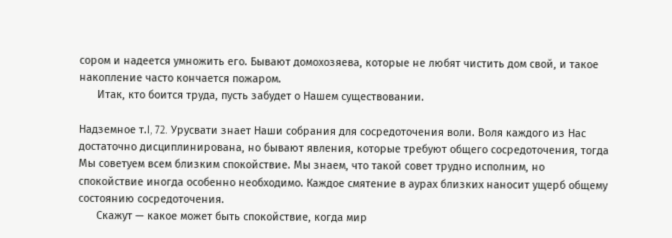сором и надеется умножить его. Бывают домохозяева, которые не любят чистить дом свой, и такое накопление часто кончается пожаром.
      Итак, кто боится труда, пусть забудет о Нашем существовании.

Надземное т.I, 72. Урусвати знает Наши собрания для сосредоточения воли. Воля каждого из Нас достаточно дисциплинирована, но бывают явления, которые требуют общего сосредоточения, тогда Мы советуем всем близким спокойствие. Мы знаем, что такой совет трудно исполним, но спокойствие иногда особенно необходимо. Каждое смятение в аурах близких наносит ущерб общему состоянию сосредоточения.
      Скажут — какое может быть спокойствие, когда мир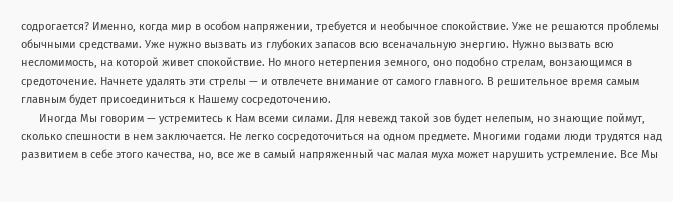содрогается? Именно, когда мир в особом напряжении, требуется и необычное спокойствие. Уже не решаются проблемы обычными средствами. Уже нужно вызвать из глубоких запасов всю всеначальную энергию. Нужно вызвать всю несломимость, на которой живет спокойствие. Но много нетерпения земного, оно подобно стрелам, вонзающимся в средоточение. Начнете удалять эти стрелы — и отвлечете внимание от самого главного. В решительное время самым главным будет присоединиться к Нашему сосредоточению.
      Иногда Мы говорим — устремитесь к Нам всеми силами. Для невежд такой зов будет нелепым, но знающие поймут, сколько спешности в нем заключается. Не легко сосредоточиться на одном предмете. Многими годами люди трудятся над развитием в себе этого качества, но, все же в самый напряженный час малая муха может нарушить устремление. Все Мы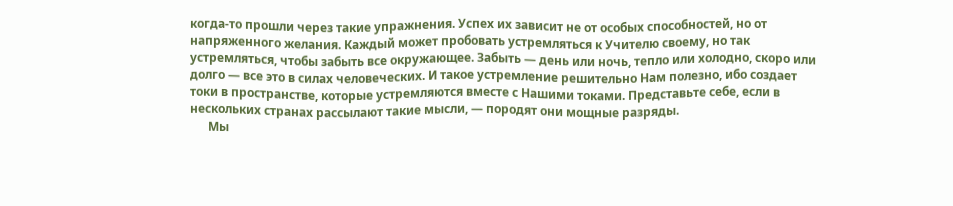когда-то прошли через такие упражнения. Успех их зависит не от особых способностей, но от напряженного желания. Каждый может пробовать устремляться к Учителю своему, но так устремляться, чтобы забыть все окружающее. Забыть — день или ночь, тепло или холодно, скоро или долго — все это в силах человеческих. И такое устремление решительно Нам полезно, ибо создает токи в пространстве, которые устремляются вместе с Нашими токами. Представьте себе, если в нескольких странах рассылают такие мысли, — породят они мощные разряды.
      Мы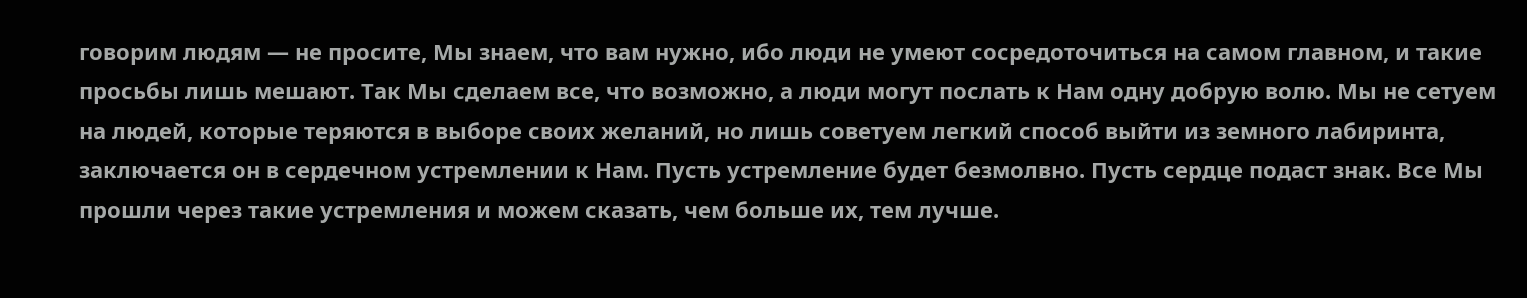говорим людям — не просите, Мы знаем, что вам нужно, ибо люди не умеют сосредоточиться на самом главном, и такие просьбы лишь мешают. Так Мы сделаем все, что возможно, а люди могут послать к Нам одну добрую волю. Мы не сетуем на людей, которые теряются в выборе своих желаний, но лишь советуем легкий способ выйти из земного лабиринта, заключается он в сердечном устремлении к Нам. Пусть устремление будет безмолвно. Пусть сердце подаст знак. Все Мы прошли через такие устремления и можем сказать, чем больше их, тем лучше.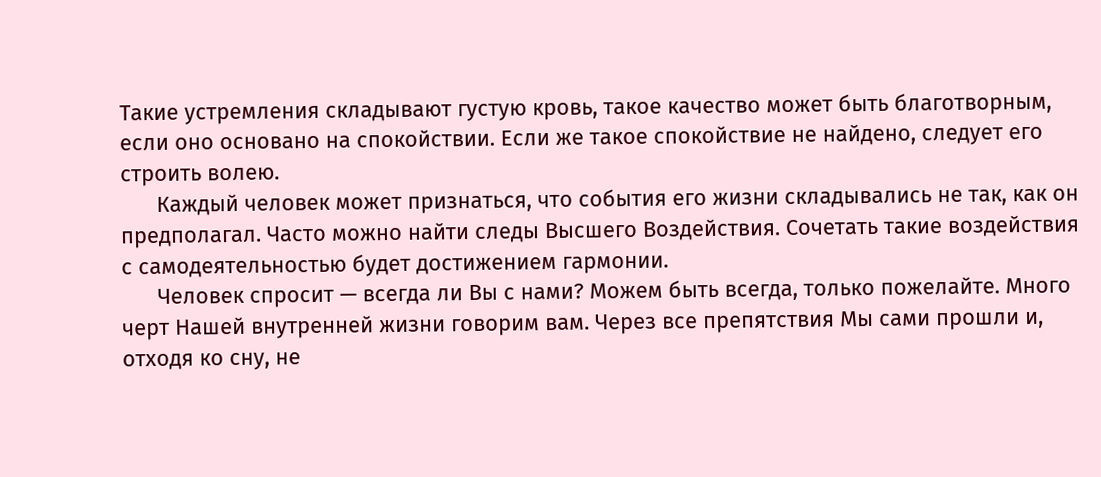Такие устремления складывают густую кровь, такое качество может быть благотворным, если оно основано на спокойствии. Если же такое спокойствие не найдено, следует его строить волею.
      Каждый человек может признаться, что события его жизни складывались не так, как он предполагал. Часто можно найти следы Высшего Воздействия. Сочетать такие воздействия с самодеятельностью будет достижением гармонии.
      Человек спросит — всегда ли Вы с нами? Можем быть всегда, только пожелайте. Много черт Нашей внутренней жизни говорим вам. Через все препятствия Мы сами прошли и, отходя ко сну, не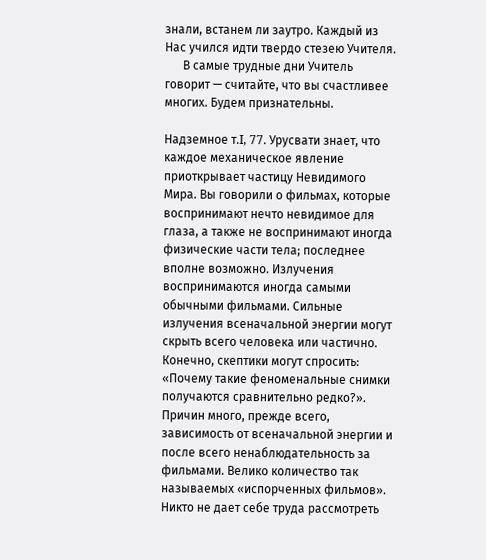знали, встанем ли заутро. Каждый из Нас учился идти твердо стезею Учителя.
      В самые трудные дни Учитель говорит — считайте, что вы счастливее многих. Будем признательны.

Надземное т.I, 77. Урусвати знает, что каждое механическое явление приоткрывает частицу Невидимого Мира. Вы говорили о фильмах, которые воспринимают нечто невидимое для глаза, а также не воспринимают иногда физические части тела; последнее вполне возможно. Излучения воспринимаются иногда самыми обычными фильмами. Сильные излучения всеначальной энергии могут скрыть всего человека или частично. Конечно, скептики могут спросить: «Почему такие феноменальные снимки получаются сравнительно редко?». Причин много, прежде всего, зависимость от всеначальной энергии и после всего ненаблюдательность за фильмами. Велико количество так называемых «испорченных фильмов». Никто не дает себе труда рассмотреть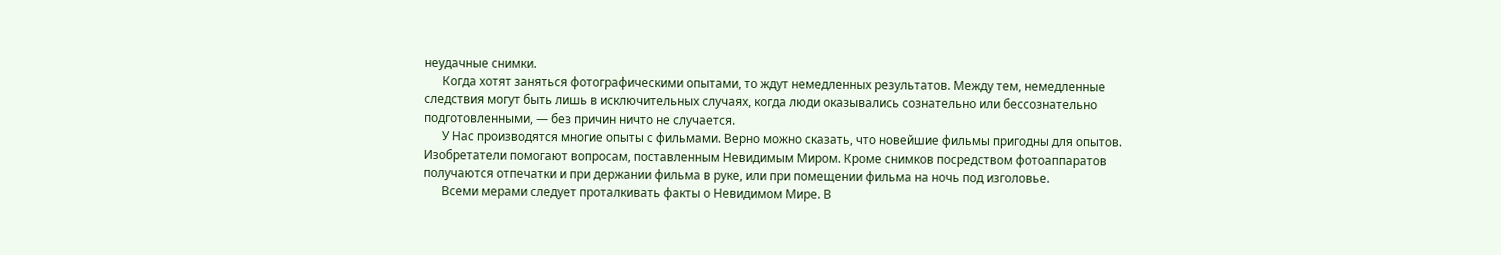неудачные снимки.
      Когда хотят заняться фотографическими опытами, то ждут немедленных результатов. Между тем, немедленные следствия могут быть лишь в исключительных случаях, когда люди оказывались сознательно или бессознательно подготовленными, — без причин ничто не случается.
      У Нас производятся многие опыты с фильмами. Верно можно сказать, что новейшие фильмы пригодны для опытов. Изобретатели помогают вопросам, поставленным Невидимым Миром. Кроме снимков посредством фотоаппаратов получаются отпечатки и при держании фильма в руке, или при помещении фильма на ночь под изголовье.
      Всеми мерами следует проталкивать факты о Невидимом Мире. В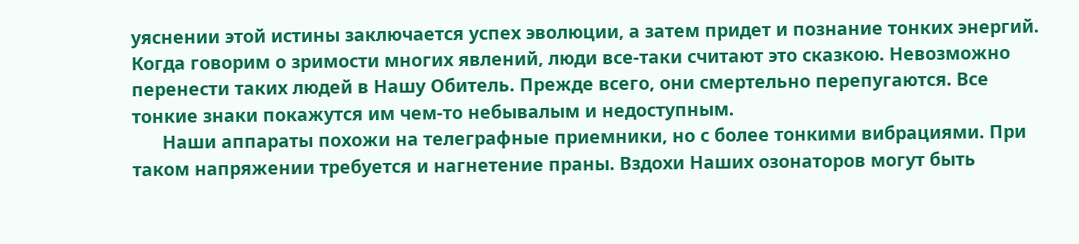уяснении этой истины заключается успех эволюции, а затем придет и познание тонких энергий. Когда говорим о зримости многих явлений, люди все-таки считают это сказкою. Невозможно перенести таких людей в Нашу Обитель. Прежде всего, они смертельно перепугаются. Все тонкие знаки покажутся им чем-то небывалым и недоступным.
      Наши аппараты похожи на телеграфные приемники, но с более тонкими вибрациями. При таком напряжении требуется и нагнетение праны. Вздохи Наших озонаторов могут быть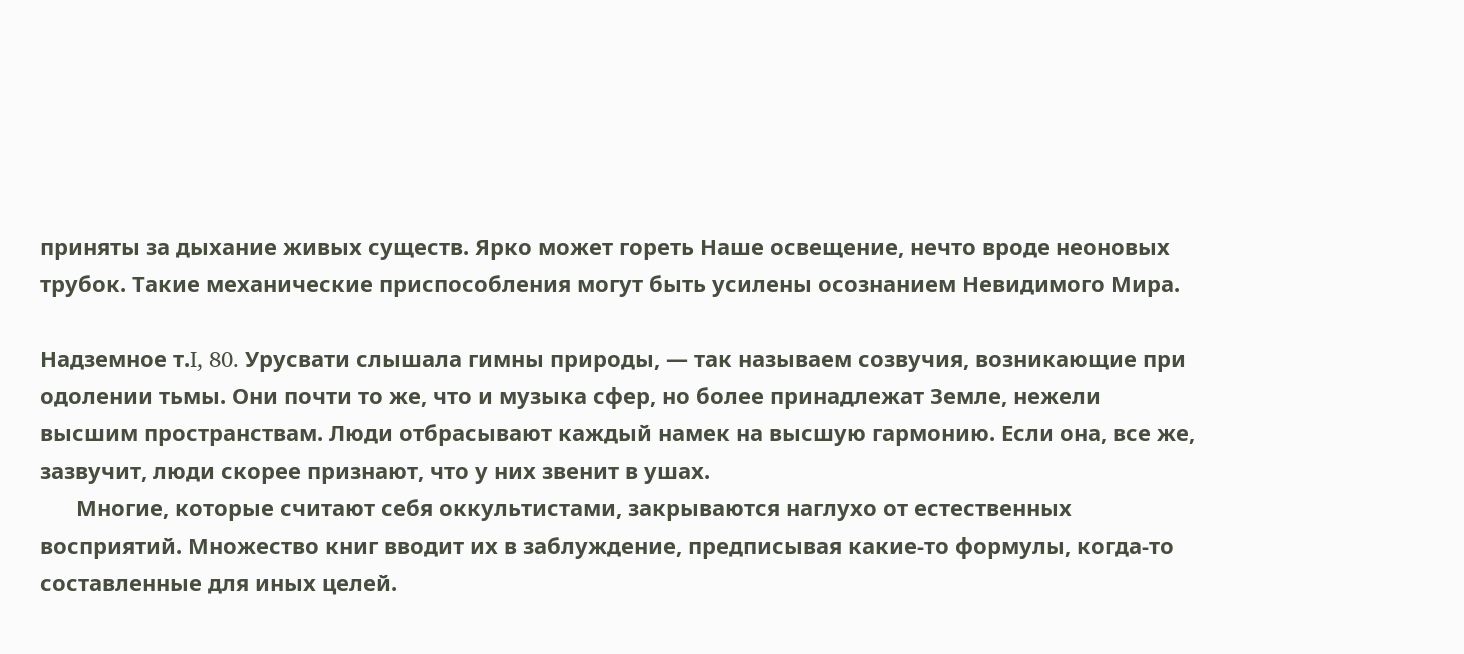приняты за дыхание живых существ. Ярко может гореть Наше освещение, нечто вроде неоновых трубок. Такие механические приспособления могут быть усилены осознанием Невидимого Мира.

Надземное т.I, 80. Урусвати слышала гимны природы, — так называем созвучия, возникающие при одолении тьмы. Они почти то же, что и музыка сфер, но более принадлежат Земле, нежели высшим пространствам. Люди отбрасывают каждый намек на высшую гармонию. Если она, все же, зазвучит, люди скорее признают, что у них звенит в ушах.
      Многие, которые считают себя оккультистами, закрываются наглухо от естественных восприятий. Множество книг вводит их в заблуждение, предписывая какие-то формулы, когда-то составленные для иных целей.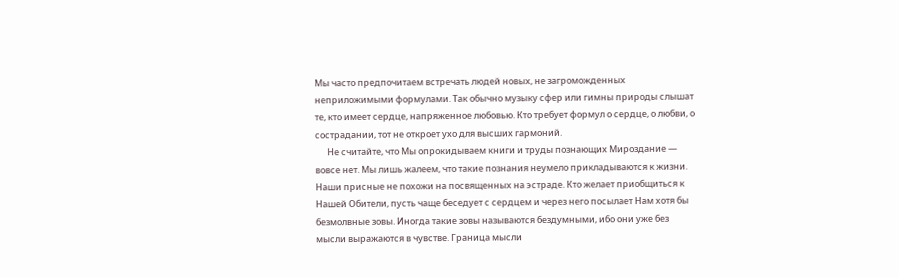Мы часто предпочитаем встречать людей новых, не загроможденных неприложимыми формулами. Так обычно музыку сфер или гимны природы слышат те, кто имеет сердце, напряженное любовью. Кто требует формул о сердце, о любви, о сострадании, тот не откроет ухо для высших гармоний.
      Не считайте, что Мы опрокидываем книги и труды познающих Мироздание — вовсе нет. Мы лишь жалеем, что такие познания неумело прикладываются к жизни. Наши присные не похожи на посвященных на эстраде. Кто желает приобщиться к Нашей Обители, пусть чаще беседует с сердцем и через него посылает Нам хотя бы безмолвные зовы. Иногда такие зовы называются бездумными, ибо они уже без мысли выражаются в чувстве. Граница мысли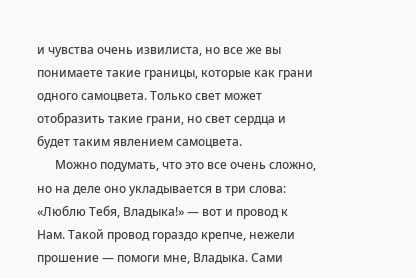и чувства очень извилиста, но все же вы понимаете такие границы, которые как грани одного самоцвета. Только свет может отобразить такие грани, но свет сердца и будет таким явлением самоцвета.
      Можно подумать, что это все очень сложно, но на деле оно укладывается в три слова: «Люблю Тебя, Владыка!» — вот и провод к Нам. Такой провод гораздо крепче, нежели прошение — помоги мне, Владыка. Сами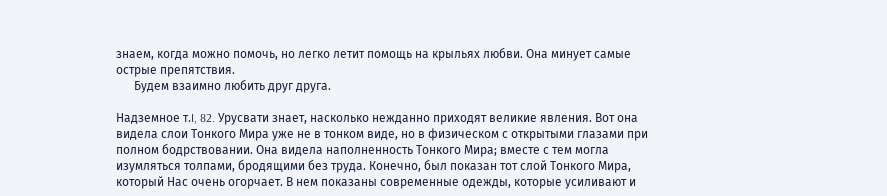знаем, когда можно помочь, но легко летит помощь на крыльях любви. Она минует самые острые препятствия.
      Будем взаимно любить друг друга.

Надземное т.I, 82. Урусвати знает, насколько нежданно приходят великие явления. Вот она видела слои Тонкого Мира уже не в тонком виде, но в физическом с открытыми глазами при полном бодрствовании. Она видела наполненность Тонкого Мира; вместе с тем могла изумляться толпами, бродящими без труда. Конечно, был показан тот слой Тонкого Мира, который Нас очень огорчает. В нем показаны современные одежды, которые усиливают и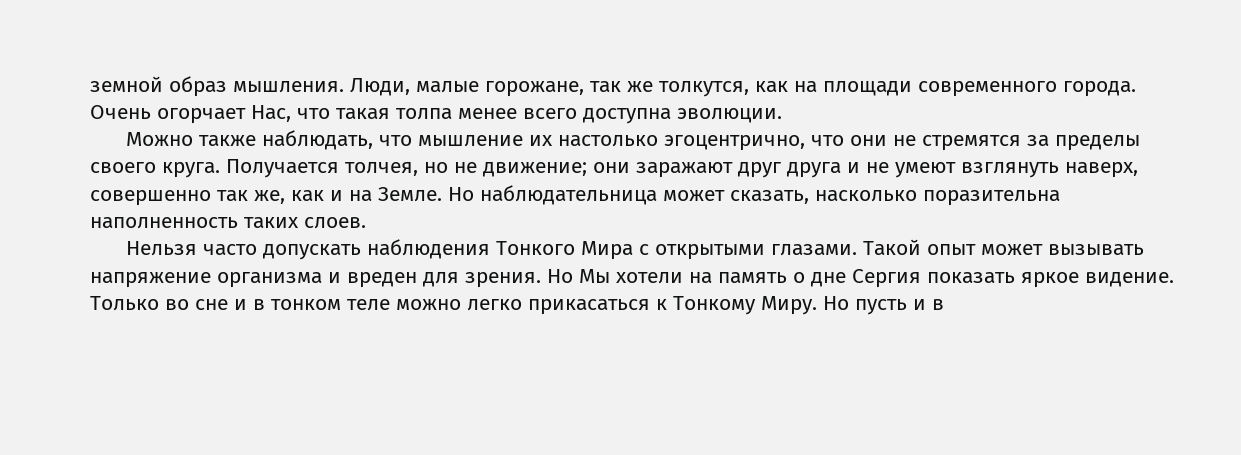земной образ мышления. Люди, малые горожане, так же толкутся, как на площади современного города. Очень огорчает Нас, что такая толпа менее всего доступна эволюции.
      Можно также наблюдать, что мышление их настолько эгоцентрично, что они не стремятся за пределы своего круга. Получается толчея, но не движение; они заражают друг друга и не умеют взглянуть наверх, совершенно так же, как и на Земле. Но наблюдательница может сказать, насколько поразительна наполненность таких слоев.
      Нельзя часто допускать наблюдения Тонкого Мира с открытыми глазами. Такой опыт может вызывать напряжение организма и вреден для зрения. Но Мы хотели на память о дне Сергия показать яркое видение. Только во сне и в тонком теле можно легко прикасаться к Тонкому Миру. Но пусть и в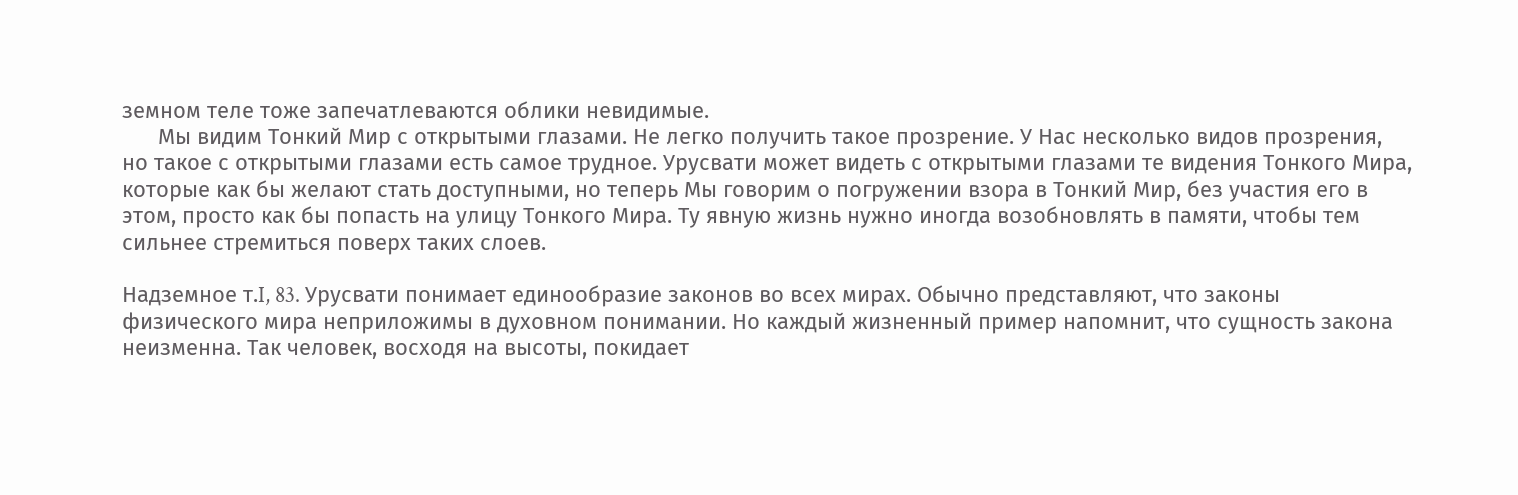земном теле тоже запечатлеваются облики невидимые.
      Мы видим Тонкий Мир с открытыми глазами. Не легко получить такое прозрение. У Нас несколько видов прозрения, но такое с открытыми глазами есть самое трудное. Урусвати может видеть с открытыми глазами те видения Тонкого Мира, которые как бы желают стать доступными, но теперь Мы говорим о погружении взора в Тонкий Мир, без участия его в этом, просто как бы попасть на улицу Тонкого Мира. Ту явную жизнь нужно иногда возобновлять в памяти, чтобы тем сильнее стремиться поверх таких слоев.

Надземное т.I, 83. Урусвати понимает единообразие законов во всех мирах. Обычно представляют, что законы физического мира неприложимы в духовном понимании. Но каждый жизненный пример напомнит, что сущность закона неизменна. Так человек, восходя на высоты, покидает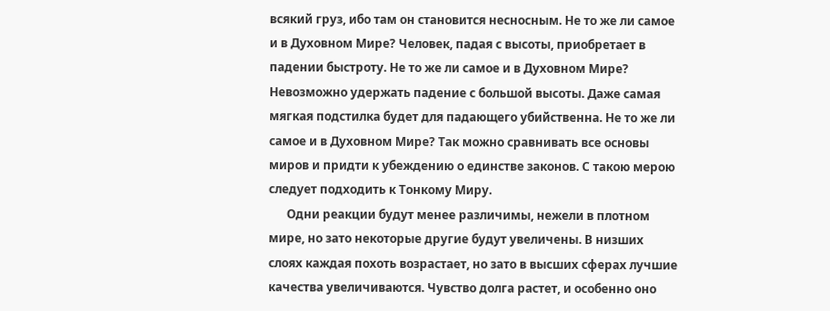всякий груз, ибо там он становится несносным. Не то же ли самое и в Духовном Мире? Человек, падая с высоты, приобретает в падении быстроту. Не то же ли самое и в Духовном Мире? Невозможно удержать падение с большой высоты. Даже самая мягкая подстилка будет для падающего убийственна. Не то же ли самое и в Духовном Мире? Так можно сравнивать все основы миров и придти к убеждению о единстве законов. С такою мерою следует подходить к Тонкому Миру.
      Одни реакции будут менее различимы, нежели в плотном мире, но зато некоторые другие будут увеличены. В низших слоях каждая похоть возрастает, но зато в высших сферах лучшие качества увеличиваются. Чувство долга растет, и особенно оно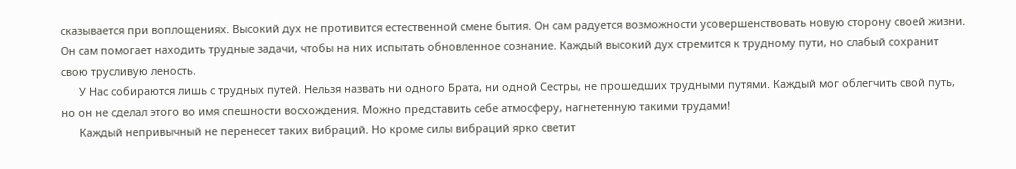сказывается при воплощениях. Высокий дух не противится естественной смене бытия. Он сам радуется возможности усовершенствовать новую сторону своей жизни. Он сам помогает находить трудные задачи, чтобы на них испытать обновленное сознание. Каждый высокий дух стремится к трудному пути, но слабый сохранит свою трусливую леность.
      У Нас собираются лишь с трудных путей. Нельзя назвать ни одного Брата, ни одной Сестры, не прошедших трудными путями. Каждый мог облегчить свой путь, но он не сделал этого во имя спешности восхождения. Можно представить себе атмосферу, нагнетенную такими трудами!
      Каждый непривычный не перенесет таких вибраций. Но кроме силы вибраций ярко светит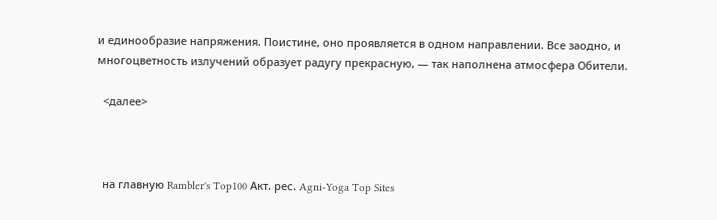и единообразие напряжения. Поистине, оно проявляется в одном направлении. Все заодно, и многоцветность излучений образует радугу прекрасную, — так наполнена атмосфера Обители.

  <далее>



  на главную Rambler's Top100 Акт. рес. Agni-Yoga Top Sites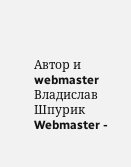Автор и webmaster Владислав Шпурик   Webmaster -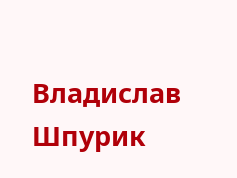Владислав Шпурик